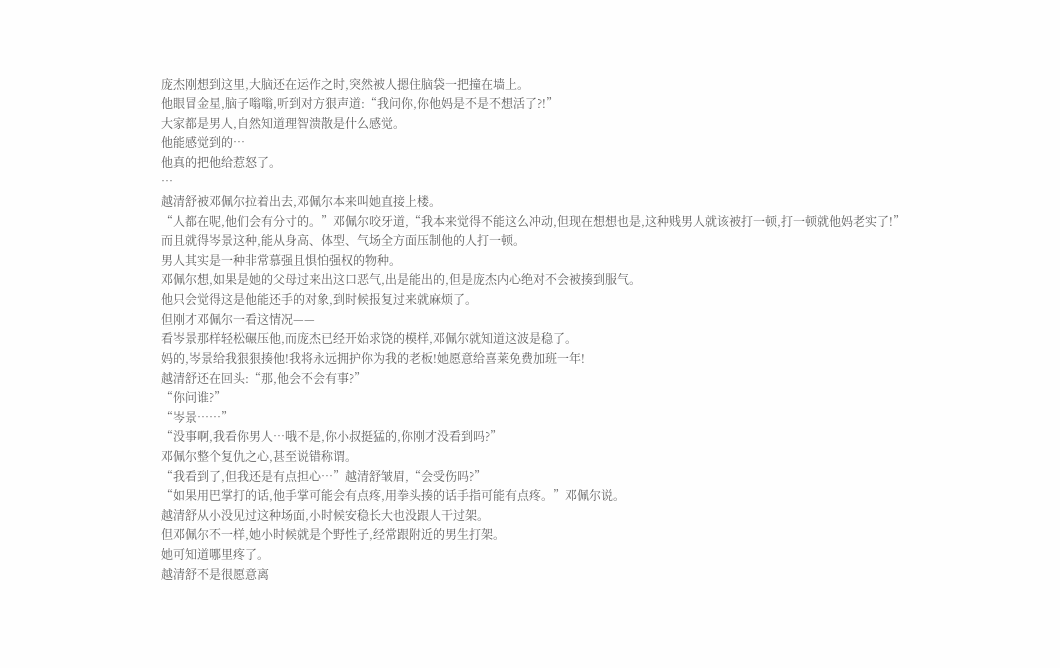庞杰刚想到这里,大脑还在运作之时,突然被人摁住脑袋一把撞在墙上。
他眼冒金星,脑子嗡嗡,听到对方狠声道:“我问你,你他妈是不是不想活了?!”
大家都是男人,自然知道理智溃散是什么感觉。
他能感觉到的…
他真的把他给惹怒了。
…
越清舒被邓佩尔拉着出去,邓佩尔本来叫她直接上楼。
“人都在呢,他们会有分寸的。”邓佩尔咬牙道,“我本来觉得不能这么冲动,但现在想想也是,这种贱男人就该被打一顿,打一顿就他妈老实了!”
而且就得岑景这种,能从身高、体型、气场全方面压制他的人打一顿。
男人其实是一种非常慕强且惧怕强权的物种。
邓佩尔想,如果是她的父母过来出这口恶气,出是能出的,但是庞杰内心绝对不会被揍到服气。
他只会觉得这是他能还手的对象,到时候报复过来就麻烦了。
但刚才邓佩尔一看这情况——
看岑景那样轻松碾压他,而庞杰已经开始求饶的模样,邓佩尔就知道这波是稳了。
妈的,岑景给我狠狠揍他!我将永远拥护你为我的老板!她愿意给喜莱免费加班一年!
越清舒还在回头:“那,他会不会有事?”
“你问谁?”
“岑景……”
“没事啊,我看你男人…哦不是,你小叔挺猛的,你刚才没看到吗?”
邓佩尔整个复仇之心,甚至说错称谓。
“我看到了,但我还是有点担心…”越清舒皱眉,“会受伤吗?”
“如果用巴掌打的话,他手掌可能会有点疼,用拳头揍的话手指可能有点疼。”邓佩尔说。
越清舒从小没见过这种场面,小时候安稳长大也没跟人干过架。
但邓佩尔不一样,她小时候就是个野性子,经常跟附近的男生打架。
她可知道哪里疼了。
越清舒不是很愿意离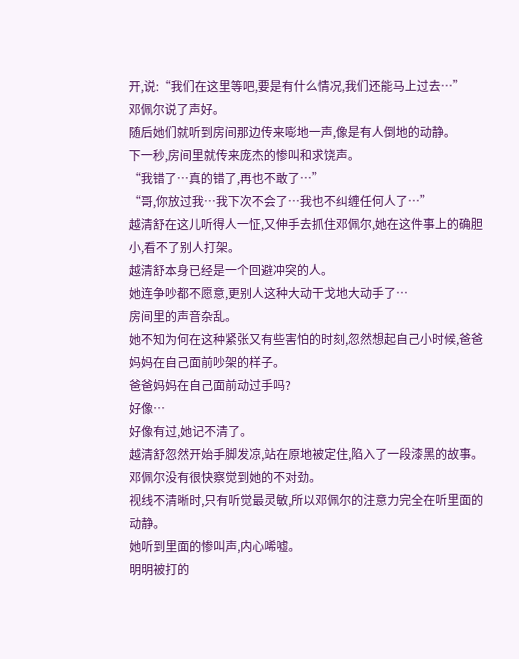开,说:“我们在这里等吧,要是有什么情况,我们还能马上过去…”
邓佩尔说了声好。
随后她们就听到房间那边传来嘭地一声,像是有人倒地的动静。
下一秒,房间里就传来庞杰的惨叫和求饶声。
“我错了…真的错了,再也不敢了…”
“哥,你放过我…我下次不会了…我也不纠缠任何人了…”
越清舒在这儿听得人一怔,又伸手去抓住邓佩尔,她在这件事上的确胆小,看不了别人打架。
越清舒本身已经是一个回避冲突的人。
她连争吵都不愿意,更别人这种大动干戈地大动手了…
房间里的声音杂乱。
她不知为何在这种紧张又有些害怕的时刻,忽然想起自己小时候,爸爸妈妈在自己面前吵架的样子。
爸爸妈妈在自己面前动过手吗?
好像…
好像有过,她记不清了。
越清舒忽然开始手脚发凉,站在原地被定住,陷入了一段漆黑的故事。
邓佩尔没有很快察觉到她的不对劲。
视线不清晰时,只有听觉最灵敏,所以邓佩尔的注意力完全在听里面的动静。
她听到里面的惨叫声,内心唏嘘。
明明被打的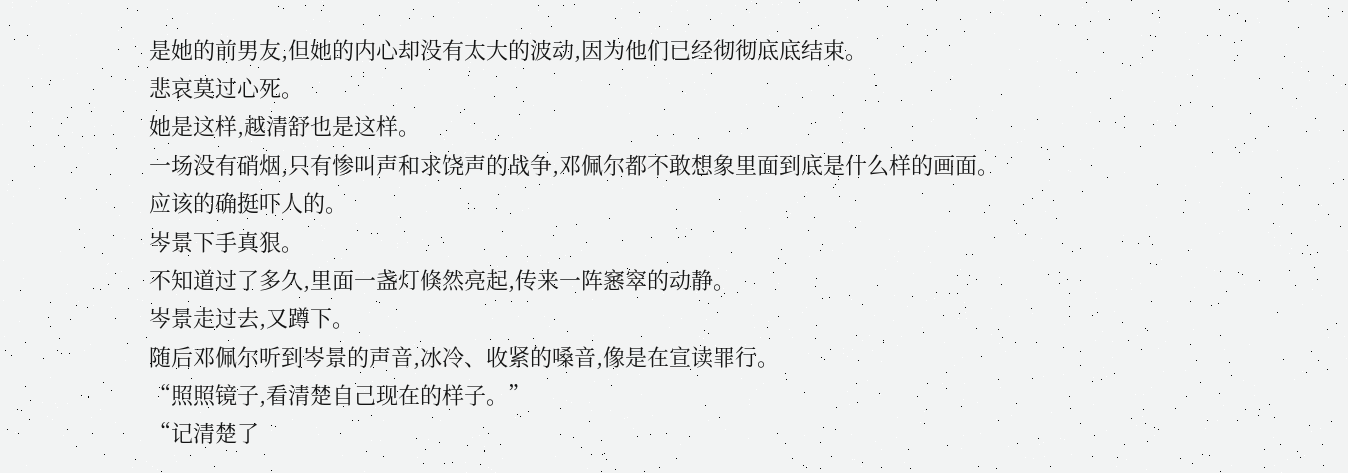是她的前男友,但她的内心却没有太大的波动,因为他们已经彻彻底底结束。
悲哀莫过心死。
她是这样,越清舒也是这样。
一场没有硝烟,只有惨叫声和求饶声的战争,邓佩尔都不敢想象里面到底是什么样的画面。
应该的确挺吓人的。
岑景下手真狠。
不知道过了多久,里面一盏灯倏然亮起,传来一阵窸窣的动静。
岑景走过去,又蹲下。
随后邓佩尔听到岑景的声音,冰冷、收紧的嗓音,像是在宣读罪行。
“照照镜子,看清楚自己现在的样子。”
“记清楚了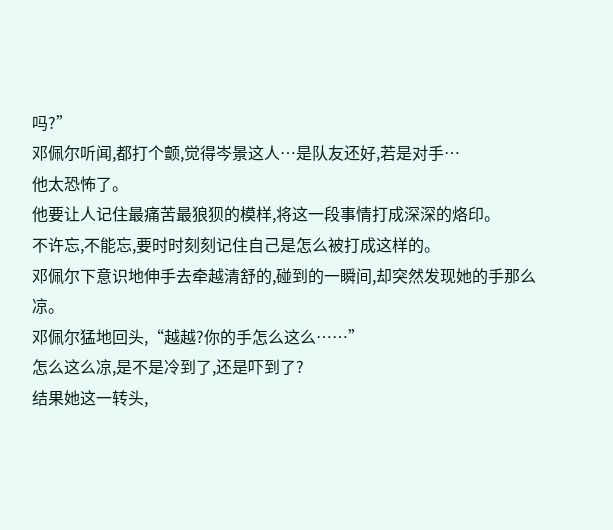吗?”
邓佩尔听闻,都打个颤,觉得岑景这人…是队友还好,若是对手…
他太恐怖了。
他要让人记住最痛苦最狼狈的模样,将这一段事情打成深深的烙印。
不许忘,不能忘,要时时刻刻记住自己是怎么被打成这样的。
邓佩尔下意识地伸手去牵越清舒的,碰到的一瞬间,却突然发现她的手那么凉。
邓佩尔猛地回头,“越越?你的手怎么这么……”
怎么这么凉,是不是冷到了,还是吓到了?
结果她这一转头,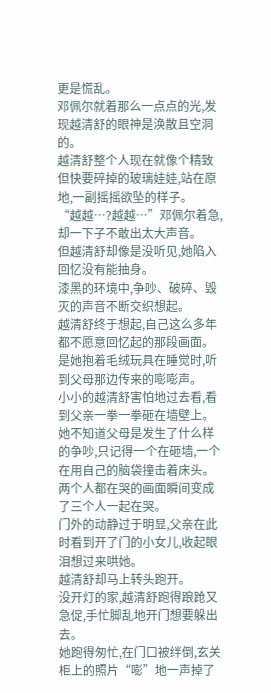更是慌乱。
邓佩尔就着那么一点点的光,发现越清舒的眼神是涣散且空洞的。
越清舒整个人现在就像个精致但快要碎掉的玻璃娃娃,站在原地,一副摇摇欲坠的样子。
“越越…?越越…”邓佩尔着急,却一下子不敢出太大声音。
但越清舒却像是没听见,她陷入回忆没有能抽身。
漆黑的环境中,争吵、破碎、毁灭的声音不断交织想起。
越清舒终于想起,自己这么多年都不愿意回忆起的那段画面。
是她抱着毛绒玩具在睡觉时,听到父母那边传来的嘭嘭声。
小小的越清舒害怕地过去看,看到父亲一拳一拳砸在墙壁上。
她不知道父母是发生了什么样的争吵,只记得一个在砸墙,一个在用自己的脑袋撞击着床头。
两个人都在哭的画面瞬间变成了三个人一起在哭。
门外的动静过于明显,父亲在此时看到开了门的小女儿,收起眼泪想过来哄她。
越清舒却马上转头跑开。
没开灯的家,越清舒跑得踉跄又急促,手忙脚乱地开门想要躲出去。
她跑得匆忙,在门口被绊倒,玄关柜上的照片“嘭”地一声掉了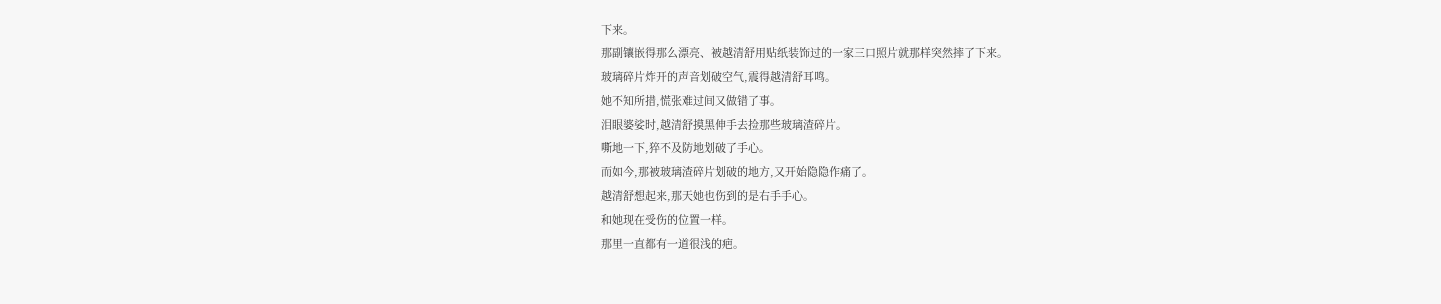下来。
那副镶嵌得那么漂亮、被越清舒用贴纸装饰过的一家三口照片就那样突然摔了下来。
玻璃碎片炸开的声音划破空气,震得越清舒耳鸣。
她不知所措,慌张难过间又做错了事。
泪眼婆娑时,越清舒摸黑伸手去捡那些玻璃渣碎片。
嘶地一下,猝不及防地划破了手心。
而如今,那被玻璃渣碎片划破的地方,又开始隐隐作痛了。
越清舒想起来,那天她也伤到的是右手手心。
和她现在受伤的位置一样。
那里一直都有一道很浅的疤。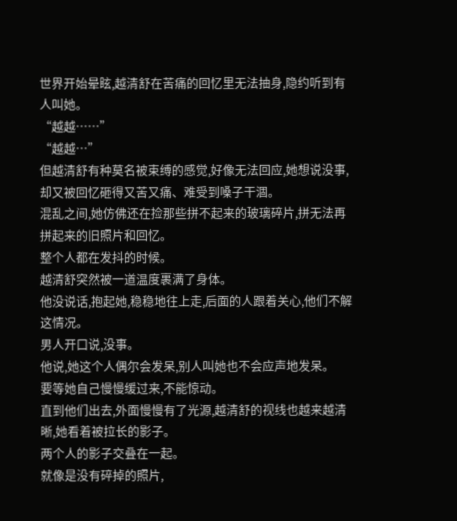世界开始晕眩,越清舒在苦痛的回忆里无法抽身,隐约听到有人叫她。
“越越……”
“越越…”
但越清舒有种莫名被束缚的感觉,好像无法回应,她想说没事,却又被回忆砸得又苦又痛、难受到嗓子干涸。
混乱之间,她仿佛还在捡那些拼不起来的玻璃碎片,拼无法再拼起来的旧照片和回忆。
整个人都在发抖的时候。
越清舒突然被一道温度裹满了身体。
他没说话,抱起她,稳稳地往上走,后面的人跟着关心,他们不解这情况。
男人开口说,没事。
他说,她这个人偶尔会发呆,别人叫她也不会应声地发呆。
要等她自己慢慢缓过来,不能惊动。
直到他们出去,外面慢慢有了光源,越清舒的视线也越来越清晰,她看着被拉长的影子。
两个人的影子交叠在一起。
就像是没有碎掉的照片,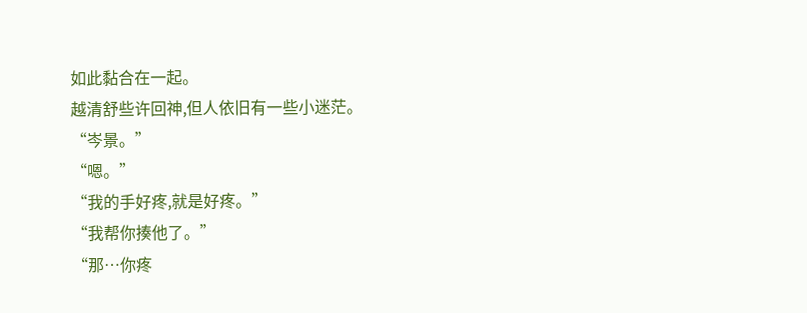如此黏合在一起。
越清舒些许回神,但人依旧有一些小迷茫。
“岑景。”
“嗯。”
“我的手好疼,就是好疼。”
“我帮你揍他了。”
“那…你疼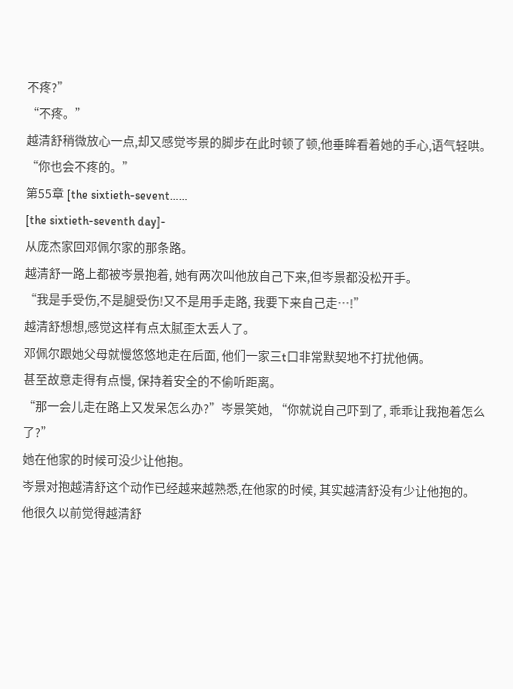不疼?”
“不疼。”
越清舒稍微放心一点,却又感觉岑景的脚步在此时顿了顿,他垂眸看着她的手心,语气轻哄。
“你也会不疼的。”
第55章 [the sixtieth-sevent……
[the sixtieth-seventh day]-
从庞杰家回邓佩尔家的那条路。
越清舒一路上都被岑景抱着, 她有两次叫他放自己下来,但岑景都没松开手。
“我是手受伤,不是腿受伤!又不是用手走路, 我要下来自己走…!”
越清舒想想,感觉这样有点太腻歪太丢人了。
邓佩尔跟她父母就慢悠悠地走在后面, 他们一家三t口非常默契地不打扰他俩。
甚至故意走得有点慢, 保持着安全的不偷听距离。
“那一会儿走在路上又发呆怎么办?”岑景笑她, “你就说自己吓到了, 乖乖让我抱着怎么了?”
她在他家的时候可没少让他抱。
岑景对抱越清舒这个动作已经越来越熟悉,在他家的时候, 其实越清舒没有少让他抱的。
他很久以前觉得越清舒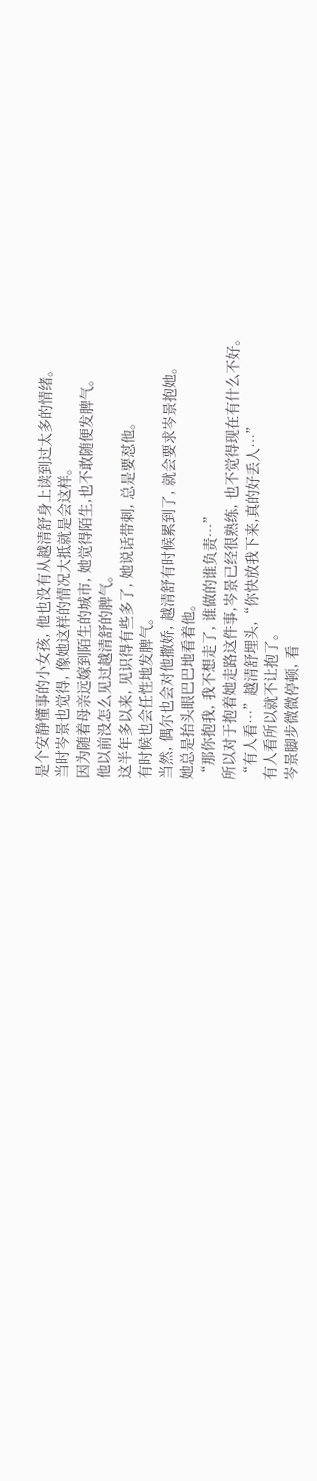是个安静懂事的小女孩, 他也没有从越清舒身上读到过太多的情绪。
当时岑景也觉得, 像她这样的情况大抵就是会这样。
因为随着母亲远嫁到陌生的城市, 她觉得陌生,也不敢随便发脾气。
他以前没怎么见过越清舒的脾气。
这半年多以来, 见识得有些多了, 她说话带刺, 总是要怼他。
有时候也会任性地发脾气。
当然, 偶尔也会对他撒娇, 越清舒有时候累到了, 就会要求岑景抱她。
她总是抬头眼巴巴地看着他。
“那你抱我, 我不想走了, 谁做的谁负责…”
所以对于抱着她走路这件事,岑景已经很熟练, 也不觉得现在有什么不好。
“有人看…”越清舒埋头,“你快放我下来,真的好丢人…”
有人看所以就不让抱了。
岑景脚步微微停顿, 看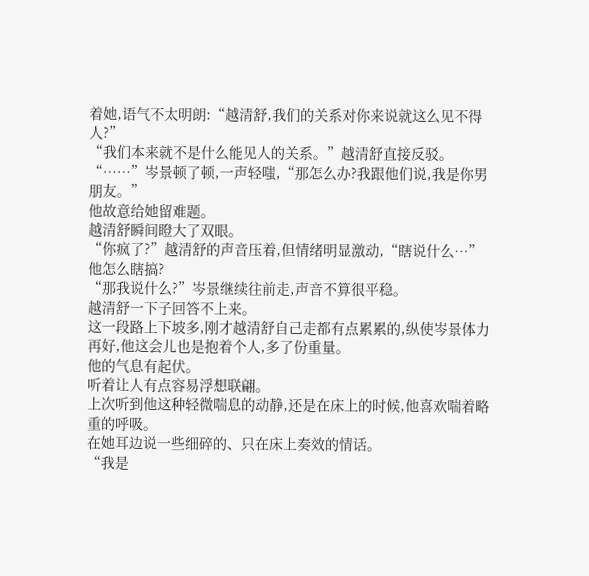着她,语气不太明朗:“越清舒,我们的关系对你来说就这么见不得人?”
“我们本来就不是什么能见人的关系。”越清舒直接反驳。
“……”岑景顿了顿,一声轻嗤,“那怎么办?我跟他们说,我是你男朋友。”
他故意给她留难题。
越清舒瞬间瞪大了双眼。
“你疯了?”越清舒的声音压着,但情绪明显激动,“瞎说什么…”
他怎么瞎搞?
“那我说什么?”岑景继续往前走,声音不算很平稳。
越清舒一下子回答不上来。
这一段路上下坡多,刚才越清舒自己走都有点累累的,纵使岑景体力再好,他这会儿也是抱着个人,多了份重量。
他的气息有起伏。
听着让人有点容易浮想联翩。
上次听到他这种轻微喘息的动静,还是在床上的时候,他喜欢喘着略重的呼吸。
在她耳边说一些细碎的、只在床上奏效的情话。
“我是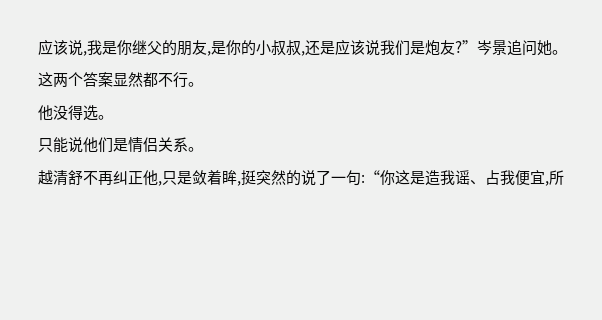应该说,我是你继父的朋友,是你的小叔叔,还是应该说我们是炮友?”岑景追问她。
这两个答案显然都不行。
他没得选。
只能说他们是情侣关系。
越清舒不再纠正他,只是敛着眸,挺突然的说了一句:“你这是造我谣、占我便宜,所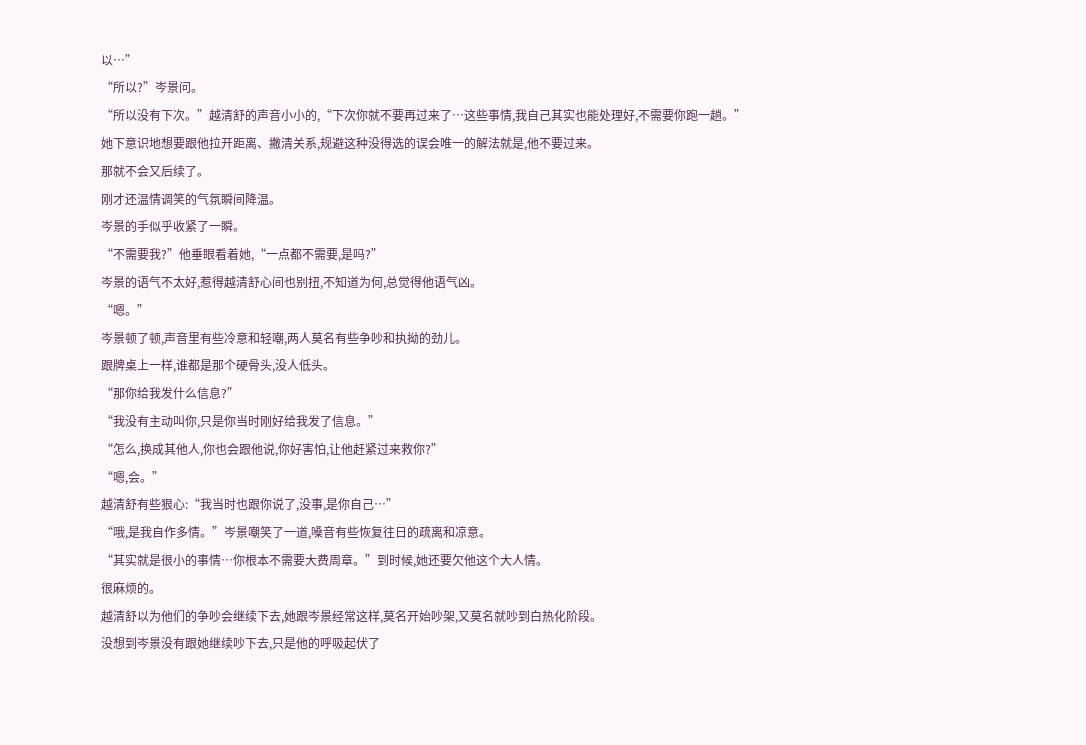以…”
“所以?”岑景问。
“所以没有下次。”越清舒的声音小小的,“下次你就不要再过来了…这些事情,我自己其实也能处理好,不需要你跑一趟。”
她下意识地想要跟他拉开距离、撇清关系,规避这种没得选的误会唯一的解法就是,他不要过来。
那就不会又后续了。
刚才还温情调笑的气氛瞬间降温。
岑景的手似乎收紧了一瞬。
“不需要我?”他垂眼看着她,“一点都不需要,是吗?”
岑景的语气不太好,惹得越清舒心间也别扭,不知道为何,总觉得他语气凶。
“嗯。”
岑景顿了顿,声音里有些冷意和轻嘲,两人莫名有些争吵和执拗的劲儿。
跟牌桌上一样,谁都是那个硬骨头,没人低头。
“那你给我发什么信息?”
“我没有主动叫你,只是你当时刚好给我发了信息。”
“怎么,换成其他人,你也会跟他说,你好害怕,让他赶紧过来救你?”
“嗯,会。”
越清舒有些狠心:“我当时也跟你说了,没事,是你自己…”
“哦,是我自作多情。”岑景嘲笑了一道,嗓音有些恢复往日的疏离和凉意。
“其实就是很小的事情…你根本不需要大费周章。”到时候,她还要欠他这个大人情。
很麻烦的。
越清舒以为他们的争吵会继续下去,她跟岑景经常这样,莫名开始吵架,又莫名就吵到白热化阶段。
没想到岑景没有跟她继续吵下去,只是他的呼吸起伏了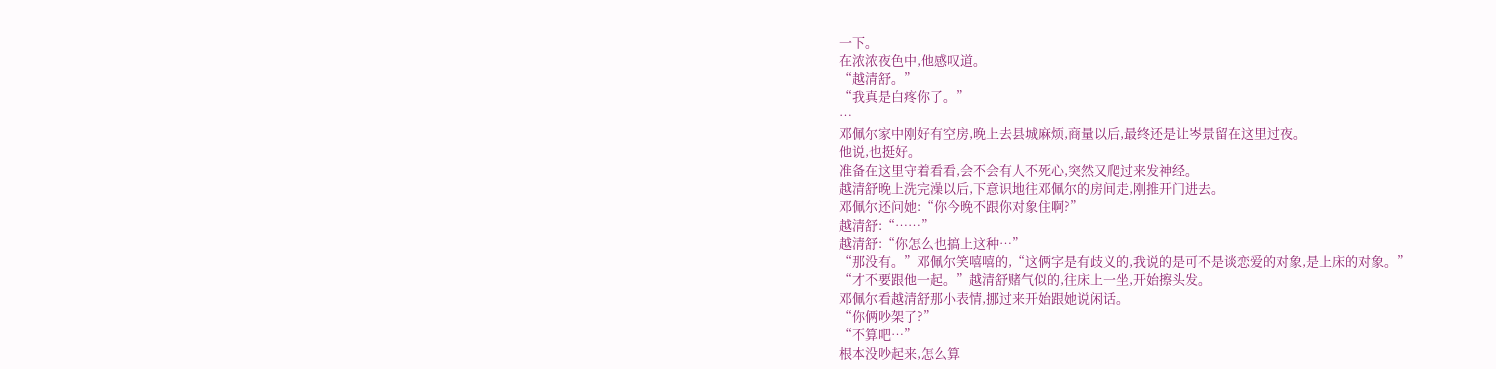一下。
在浓浓夜色中,他感叹道。
“越清舒。”
“我真是白疼你了。”
…
邓佩尔家中刚好有空房,晚上去县城麻烦,商量以后,最终还是让岑景留在这里过夜。
他说,也挺好。
准备在这里守着看看,会不会有人不死心,突然又爬过来发神经。
越清舒晚上洗完澡以后,下意识地往邓佩尔的房间走,刚推开门进去。
邓佩尔还问她:“你今晚不跟你对象住啊?”
越清舒:“……”
越清舒:“你怎么也搞上这种…”
“那没有。”邓佩尔笑嘻嘻的,“这俩字是有歧义的,我说的是可不是谈恋爱的对象,是上床的对象。”
“才不要跟他一起。”越清舒赌气似的,往床上一坐,开始擦头发。
邓佩尔看越清舒那小表情,挪过来开始跟她说闲话。
“你俩吵架了?”
“不算吧…”
根本没吵起来,怎么算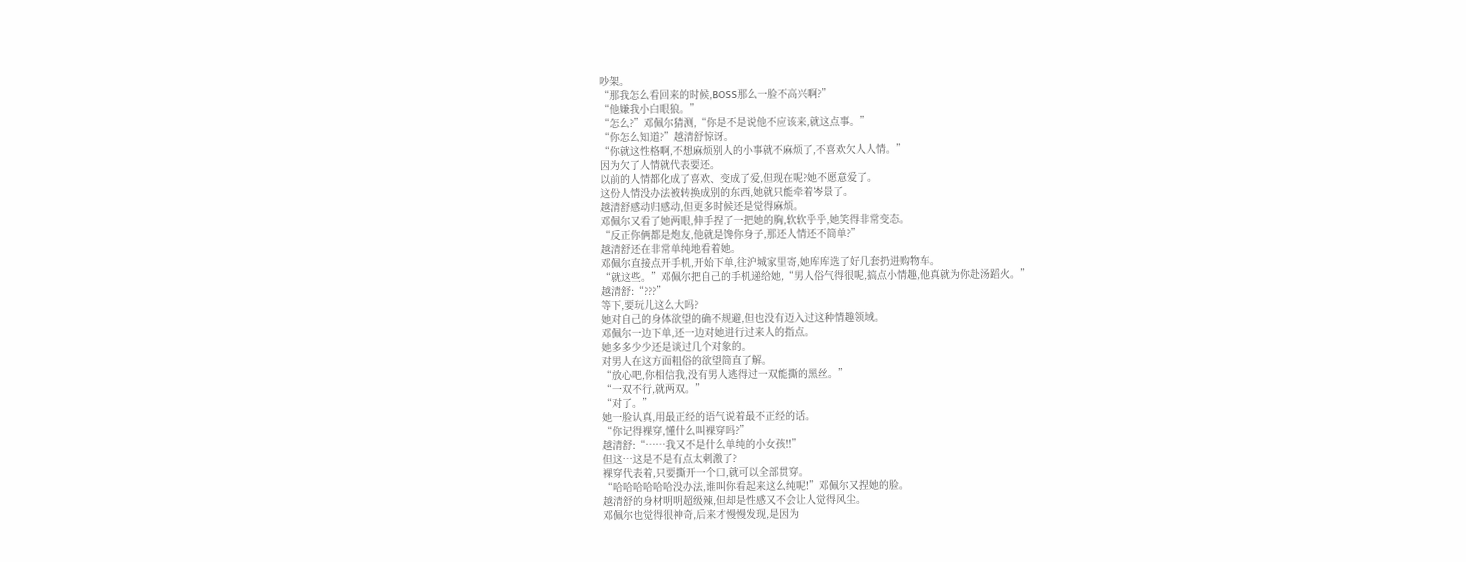吵架。
“那我怎么看回来的时候,BOSS那么一脸不高兴啊?”
“他嫌我小白眼狼。”
“怎么?”邓佩尔猜测,“你是不是说他不应该来,就这点事。”
“你怎么知道?”越清舒惊讶。
“你就这性格啊,不想麻烦别人的小事就不麻烦了,不喜欢欠人人情。”
因为欠了人情就代表要还。
以前的人情都化成了喜欢、变成了爱,但现在呢?她不愿意爱了。
这份人情没办法被转换成别的东西,她就只能牵着岑景了。
越清舒感动归感动,但更多时候还是觉得麻烦。
邓佩尔又看了她两眼,伸手捏了一把她的胸,软软乎乎,她笑得非常变态。
“反正你俩都是炮友,他就是馋你身子,那还人情还不简单?”
越清舒还在非常单纯地看着她。
邓佩尔直接点开手机,开始下单,往沪城家里寄,她库库选了好几套扔进购物车。
“就这些。”邓佩尔把自己的手机递给她,“男人俗气得很呢,搞点小情趣,他真就为你赴汤蹈火。”
越清舒:“???”
等下,要玩儿这么大吗?
她对自己的身体欲望的确不规避,但也没有迈入过这种情趣领域。
邓佩尔一边下单,还一边对她进行过来人的指点。
她多多少少还是谈过几个对象的。
对男人在这方面粗俗的欲望简直了解。
“放心吧,你相信我,没有男人逃得过一双能撕的黑丝。”
“一双不行,就两双。”
“对了。”
她一脸认真,用最正经的语气说着最不正经的话。
“你记得裸穿,懂什么叫裸穿吗?”
越清舒:“……我又不是什么单纯的小女孩!!”
但这…这是不是有点太刺激了?
裸穿代表着,只要撕开一个口,就可以全部贯穿。
“哈哈哈哈哈哈没办法,谁叫你看起来这么纯呢!”邓佩尔又捏她的脸。
越清舒的身材明明超级辣,但却是性感又不会让人觉得风尘。
邓佩尔也觉得很神奇,后来才慢慢发现,是因为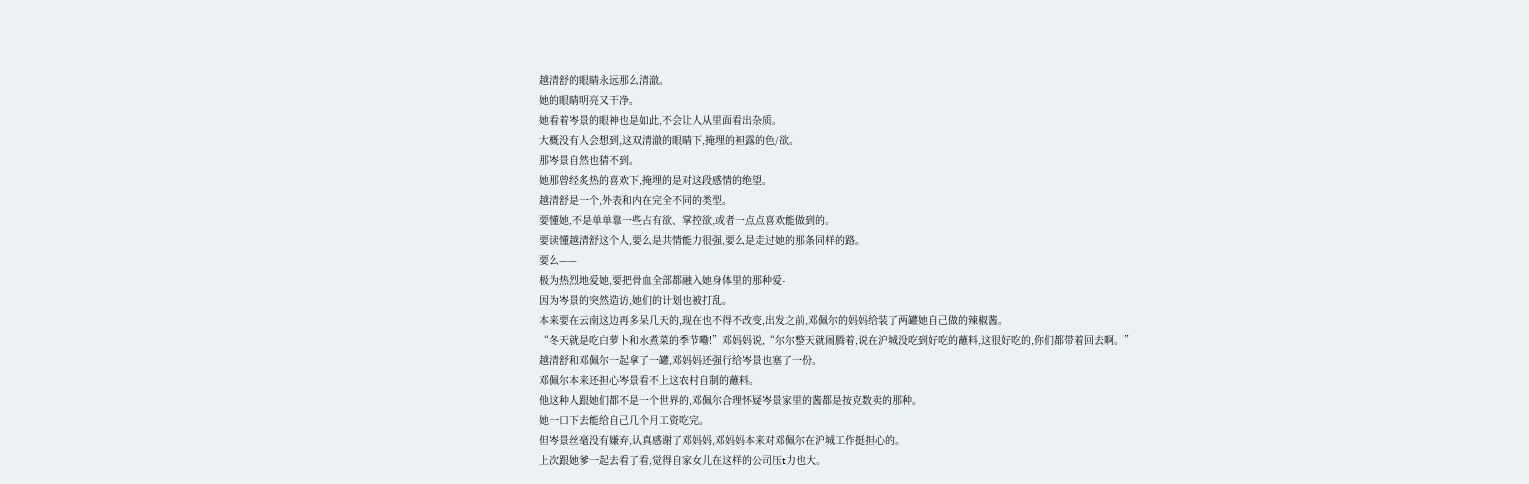越清舒的眼睛永远那么清澈。
她的眼睛明亮又干净。
她看着岑景的眼神也是如此,不会让人从里面看出杂质。
大概没有人会想到,这双清澈的眼睛下,掩埋的袒露的色/欲。
那岑景自然也猜不到。
她那曾经炙热的喜欢下,掩埋的是对这段感情的绝望。
越清舒是一个,外表和内在完全不同的类型。
要懂她,不是单单靠一些占有欲、掌控欲,或者一点点喜欢能做到的。
要读懂越清舒这个人,要么是共情能力很强,要么是走过她的那条同样的路。
要么——
极为热烈地爱她,要把骨血全部都融入她身体里的那种爱-
因为岑景的突然造访,她们的计划也被打乱。
本来要在云南这边再多呆几天的,现在也不得不改变,出发之前,邓佩尔的妈妈给装了两罐她自己做的辣椒酱。
“冬天就是吃白萝卜和水煮菜的季节嘞!”邓妈妈说,“尔尔整天就闹腾着,说在沪城没吃到好吃的蘸料,这很好吃的,你们都带着回去啊。”
越清舒和邓佩尔一起拿了一罐,邓妈妈还强行给岑景也塞了一份。
邓佩尔本来还担心岑景看不上这农村自制的蘸料。
他这种人跟她们都不是一个世界的,邓佩尔合理怀疑岑景家里的酱都是按克数卖的那种。
她一口下去能给自己几个月工资吃完。
但岑景丝毫没有嫌弃,认真感谢了邓妈妈,邓妈妈本来对邓佩尔在沪城工作挺担心的。
上次跟她爹一起去看了看,觉得自家女儿在这样的公司压t力也大。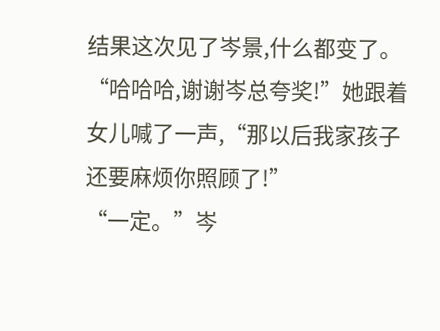结果这次见了岑景,什么都变了。
“哈哈哈,谢谢岑总夸奖!”她跟着女儿喊了一声,“那以后我家孩子还要麻烦你照顾了!”
“一定。”岑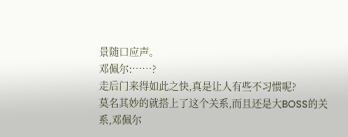景随口应声。
邓佩尔:……?
走后门来得如此之快,真是让人有些不习惯呢?
莫名其妙的就搭上了这个关系,而且还是大BOSS的关系,邓佩尔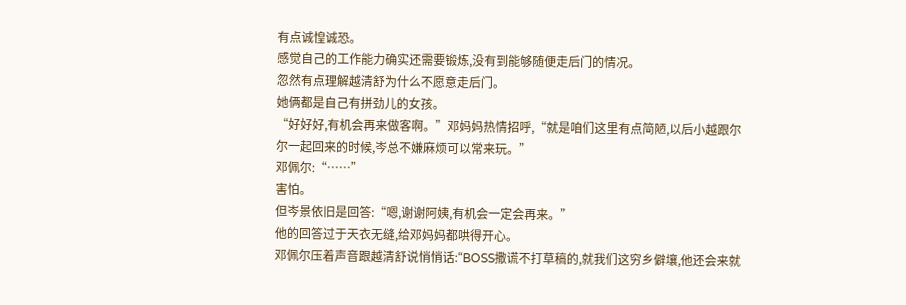有点诚惶诚恐。
感觉自己的工作能力确实还需要锻炼,没有到能够随便走后门的情况。
忽然有点理解越清舒为什么不愿意走后门。
她俩都是自己有拼劲儿的女孩。
“好好好,有机会再来做客啊。”邓妈妈热情招呼,“就是咱们这里有点简陋,以后小越跟尔尔一起回来的时候,岑总不嫌麻烦可以常来玩。”
邓佩尔:“……”
害怕。
但岑景依旧是回答:“嗯,谢谢阿姨,有机会一定会再来。”
他的回答过于天衣无缝,给邓妈妈都哄得开心。
邓佩尔压着声音跟越清舒说悄悄话:“BOSS撒谎不打草稿的,就我们这穷乡僻壤,他还会来就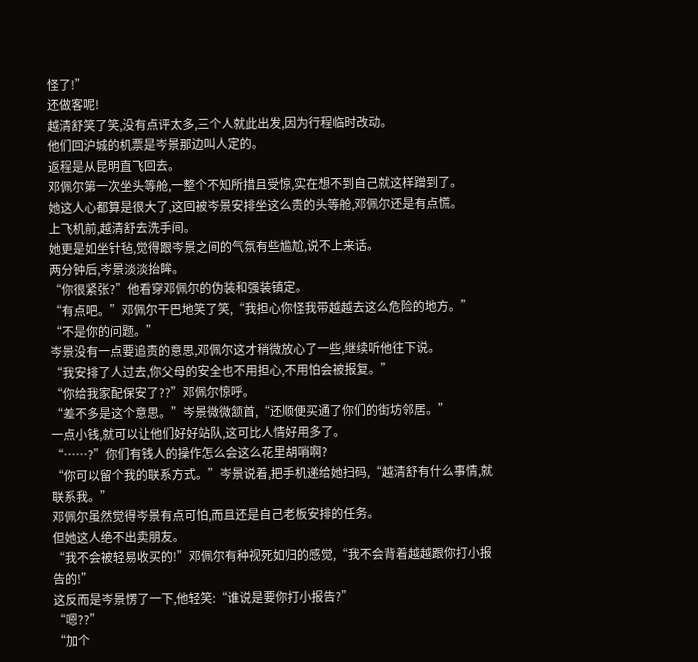怪了!”
还做客呢!
越清舒笑了笑,没有点评太多,三个人就此出发,因为行程临时改动。
他们回沪城的机票是岑景那边叫人定的。
返程是从昆明直飞回去。
邓佩尔第一次坐头等舱,一整个不知所措且受惊,实在想不到自己就这样蹭到了。
她这人心都算是很大了,这回被岑景安排坐这么贵的头等舱,邓佩尔还是有点慌。
上飞机前,越清舒去洗手间。
她更是如坐针毡,觉得跟岑景之间的气氛有些尴尬,说不上来话。
两分钟后,岑景淡淡抬眸。
“你很紧张?”他看穿邓佩尔的伪装和强装镇定。
“有点吧。”邓佩尔干巴地笑了笑,“我担心你怪我带越越去这么危险的地方。”
“不是你的问题。”
岑景没有一点要追责的意思,邓佩尔这才稍微放心了一些,继续听他往下说。
“我安排了人过去,你父母的安全也不用担心,不用怕会被报复。”
“你给我家配保安了??”邓佩尔惊呼。
“差不多是这个意思。”岑景微微颔首,“还顺便买通了你们的街坊邻居。”
一点小钱,就可以让他们好好站队,这可比人情好用多了。
“……?”你们有钱人的操作怎么会这么花里胡哨啊?
“你可以留个我的联系方式。”岑景说着,把手机递给她扫码,“越清舒有什么事情,就联系我。”
邓佩尔虽然觉得岑景有点可怕,而且还是自己老板安排的任务。
但她这人绝不出卖朋友。
“我不会被轻易收买的!”邓佩尔有种视死如归的感觉,“我不会背着越越跟你打小报告的!”
这反而是岑景愣了一下,他轻笑:“谁说是要你打小报告?”
“嗯??”
“加个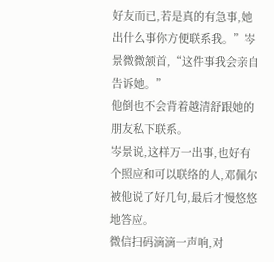好友而已,若是真的有急事,她出什么事你方便联系我。”岑景微微颔首,“这件事我会亲自告诉她。”
他倒也不会背着越清舒跟她的朋友私下联系。
岑景说,这样万一出事,也好有个照应和可以联络的人,邓佩尔被他说了好几句,最后才慢悠悠地答应。
微信扫码滴滴一声响,对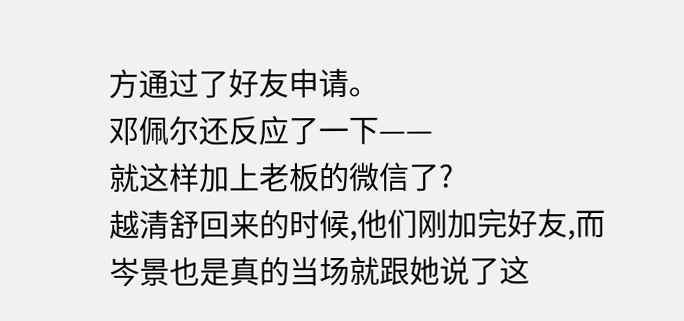方通过了好友申请。
邓佩尔还反应了一下——
就这样加上老板的微信了?
越清舒回来的时候,他们刚加完好友,而岑景也是真的当场就跟她说了这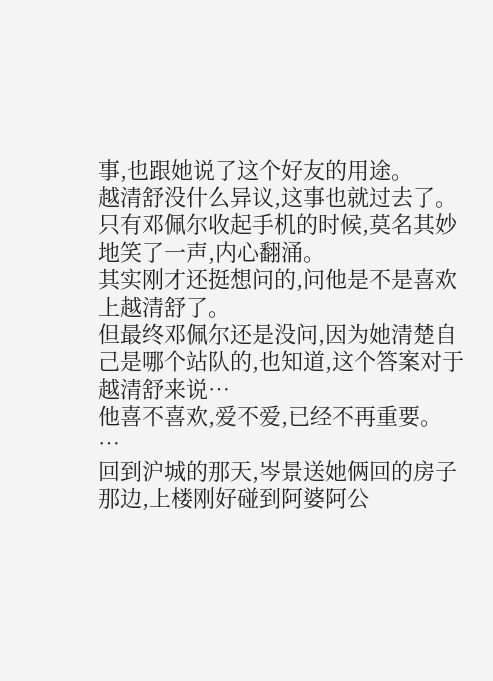事,也跟她说了这个好友的用途。
越清舒没什么异议,这事也就过去了。
只有邓佩尔收起手机的时候,莫名其妙地笑了一声,内心翻涌。
其实刚才还挺想问的,问他是不是喜欢上越清舒了。
但最终邓佩尔还是没问,因为她清楚自己是哪个站队的,也知道,这个答案对于越清舒来说…
他喜不喜欢,爱不爱,已经不再重要。
…
回到沪城的那天,岑景送她俩回的房子那边,上楼刚好碰到阿婆阿公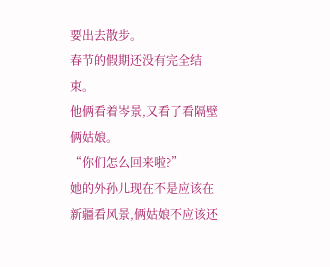要出去散步。
春节的假期还没有完全结束。
他俩看着岑景,又看了看隔壁俩姑娘。
“你们怎么回来啦?”
她的外孙儿现在不是应该在新疆看风景,俩姑娘不应该还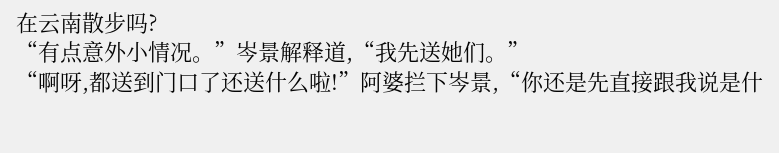在云南散步吗?
“有点意外小情况。”岑景解释道,“我先送她们。”
“啊呀,都送到门口了还送什么啦!”阿婆拦下岑景,“你还是先直接跟我说是什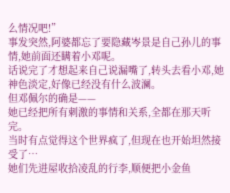么情况吧!”
事发突然,阿婆都忘了要隐藏岑景是自己孙儿的事情,她前面还瞒着小邓呢。
话说完了才想起来自己说漏嘴了,转头去看小邓,她神色淡定,好像已经没有什么波澜。
但邓佩尔的确是——
她已经把所有刺激的事情和关系,全都在那天听完。
当时有点觉得这个世界疯了,但现在也开始坦然接受了…
她们先进屋收拾凌乱的行李,顺便把小金鱼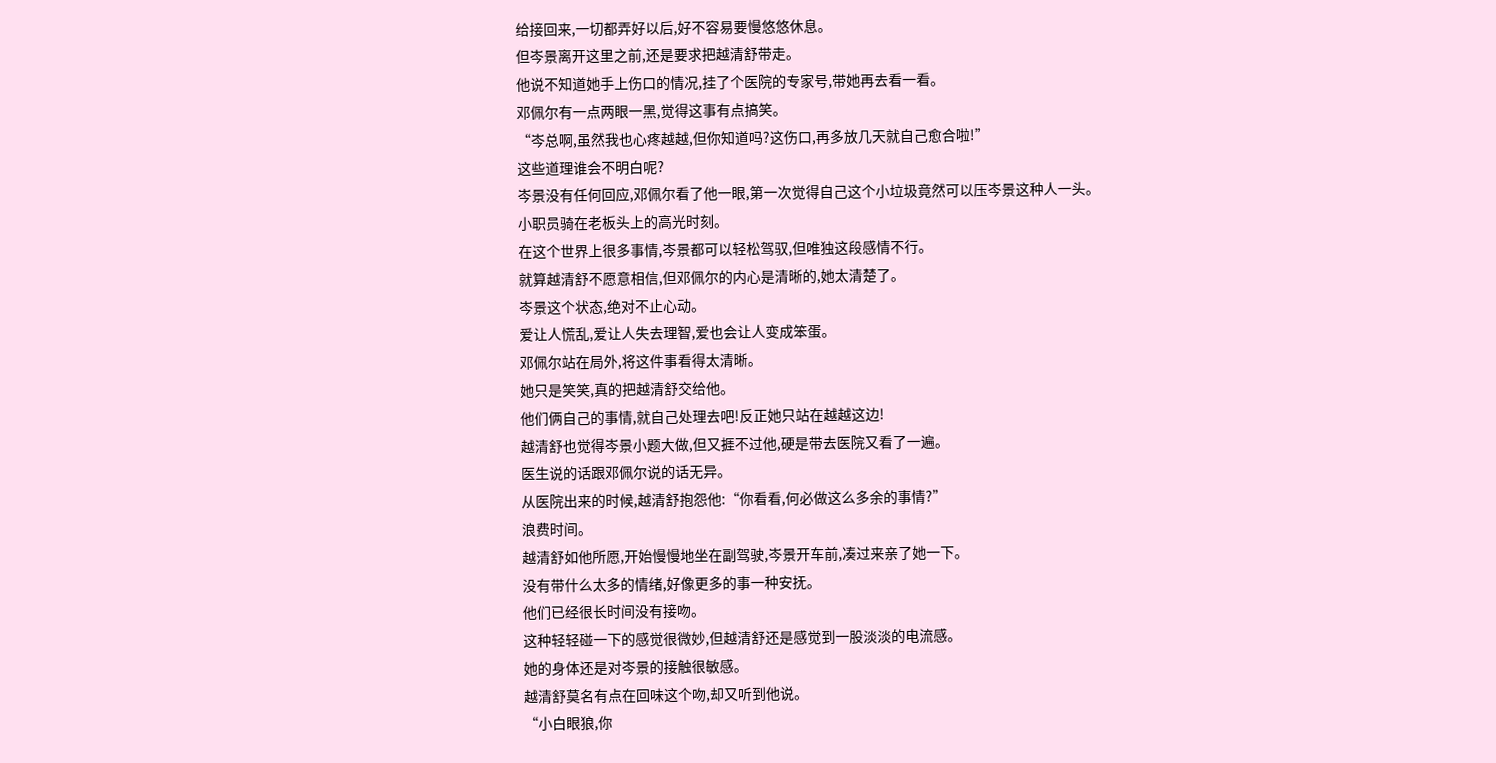给接回来,一切都弄好以后,好不容易要慢悠悠休息。
但岑景离开这里之前,还是要求把越清舒带走。
他说不知道她手上伤口的情况,挂了个医院的专家号,带她再去看一看。
邓佩尔有一点两眼一黑,觉得这事有点搞笑。
“岑总啊,虽然我也心疼越越,但你知道吗?这伤口,再多放几天就自己愈合啦!”
这些道理谁会不明白呢?
岑景没有任何回应,邓佩尔看了他一眼,第一次觉得自己这个小垃圾竟然可以压岑景这种人一头。
小职员骑在老板头上的高光时刻。
在这个世界上很多事情,岑景都可以轻松驾驭,但唯独这段感情不行。
就算越清舒不愿意相信,但邓佩尔的内心是清晰的,她太清楚了。
岑景这个状态,绝对不止心动。
爱让人慌乱,爱让人失去理智,爱也会让人变成笨蛋。
邓佩尔站在局外,将这件事看得太清晰。
她只是笑笑,真的把越清舒交给他。
他们俩自己的事情,就自己处理去吧!反正她只站在越越这边!
越清舒也觉得岑景小题大做,但又捱不过他,硬是带去医院又看了一遍。
医生说的话跟邓佩尔说的话无异。
从医院出来的时候,越清舒抱怨他:“你看看,何必做这么多余的事情?”
浪费时间。
越清舒如他所愿,开始慢慢地坐在副驾驶,岑景开车前,凑过来亲了她一下。
没有带什么太多的情绪,好像更多的事一种安抚。
他们已经很长时间没有接吻。
这种轻轻碰一下的感觉很微妙,但越清舒还是感觉到一股淡淡的电流感。
她的身体还是对岑景的接触很敏感。
越清舒莫名有点在回味这个吻,却又听到他说。
“小白眼狼,你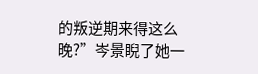的叛逆期来得这么晚?”岑景睨了她一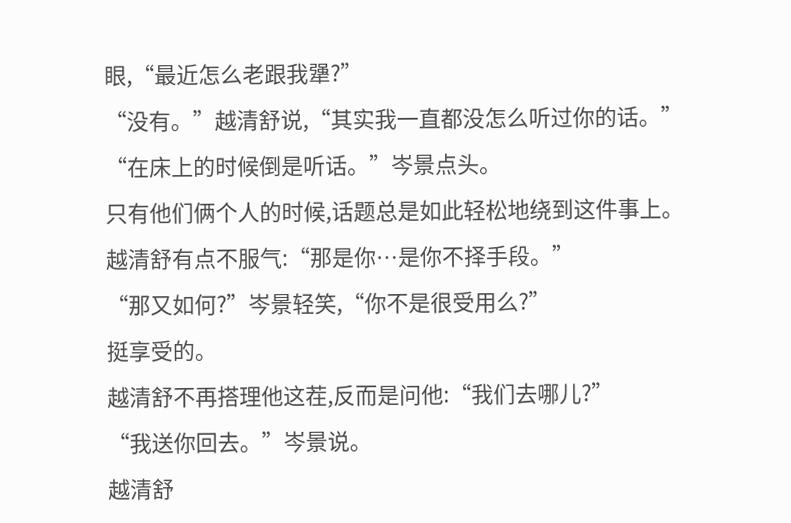眼,“最近怎么老跟我犟?”
“没有。”越清舒说,“其实我一直都没怎么听过你的话。”
“在床上的时候倒是听话。”岑景点头。
只有他们俩个人的时候,话题总是如此轻松地绕到这件事上。
越清舒有点不服气:“那是你…是你不择手段。”
“那又如何?”岑景轻笑,“你不是很受用么?”
挺享受的。
越清舒不再搭理他这茬,反而是问他:“我们去哪儿?”
“我送你回去。”岑景说。
越清舒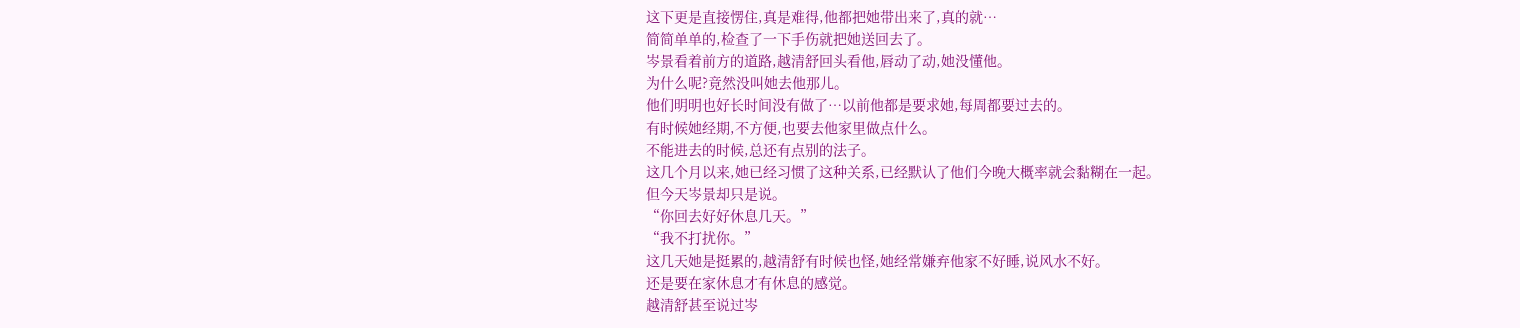这下更是直接愣住,真是难得,他都把她带出来了,真的就…
简简单单的,检查了一下手伤就把她送回去了。
岑景看着前方的道路,越清舒回头看他,唇动了动,她没懂他。
为什么呢?竟然没叫她去他那儿。
他们明明也好长时间没有做了…以前他都是要求她,每周都要过去的。
有时候她经期,不方便,也要去他家里做点什么。
不能进去的时候,总还有点别的法子。
这几个月以来,她已经习惯了这种关系,已经默认了他们今晚大概率就会黏糊在一起。
但今天岑景却只是说。
“你回去好好休息几天。”
“我不打扰你。”
这几天她是挺累的,越清舒有时候也怪,她经常嫌弃他家不好睡,说风水不好。
还是要在家休息才有休息的感觉。
越清舒甚至说过岑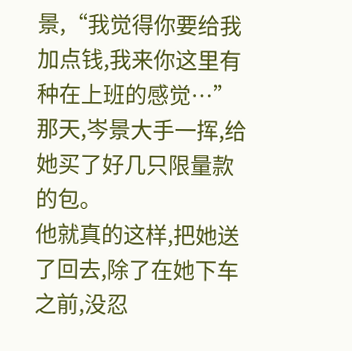景,“我觉得你要给我加点钱,我来你这里有种在上班的感觉…”
那天,岑景大手一挥,给她买了好几只限量款的包。
他就真的这样,把她送了回去,除了在她下车之前,没忍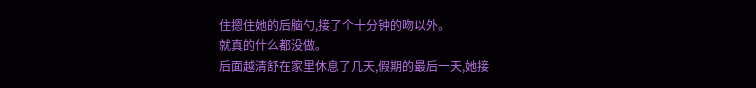住摁住她的后脑勺,接了个十分钟的吻以外。
就真的什么都没做。
后面越清舒在家里休息了几天,假期的最后一天,她接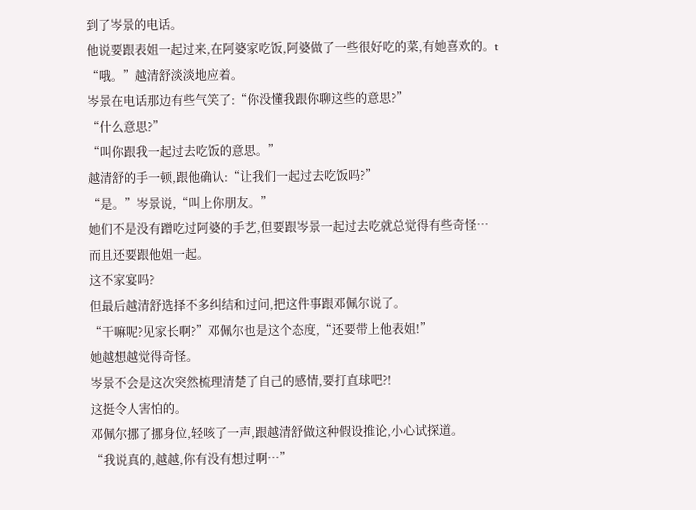到了岑景的电话。
他说要跟表姐一起过来,在阿婆家吃饭,阿婆做了一些很好吃的菜,有她喜欢的。t
“哦。”越清舒淡淡地应着。
岑景在电话那边有些气笑了:“你没懂我跟你聊这些的意思?”
“什么意思?”
“叫你跟我一起过去吃饭的意思。”
越清舒的手一顿,跟他确认:“让我们一起过去吃饭吗?”
“是。”岑景说,“叫上你朋友。”
她们不是没有蹭吃过阿婆的手艺,但要跟岑景一起过去吃就总觉得有些奇怪…
而且还要跟他姐一起。
这不家宴吗?
但最后越清舒选择不多纠结和过问,把这件事跟邓佩尔说了。
“干嘛呢?见家长啊?”邓佩尔也是这个态度,“还要带上他表姐!”
她越想越觉得奇怪。
岑景不会是这次突然梳理清楚了自己的感情,要打直球吧?!
这挺令人害怕的。
邓佩尔挪了挪身位,轻咳了一声,跟越清舒做这种假设推论,小心试探道。
“我说真的,越越,你有没有想过啊…”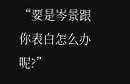“要是岑景跟你表白怎么办呢?”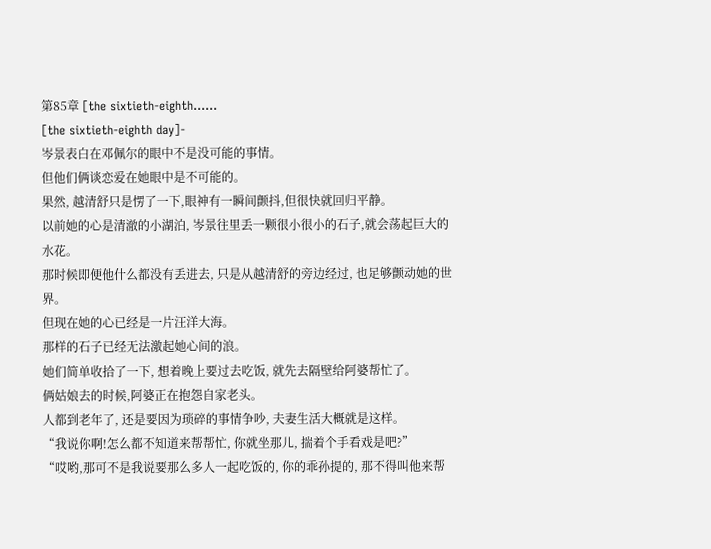第85章 [the sixtieth-eighth……
[the sixtieth-eighth day]-
岑景表白在邓佩尔的眼中不是没可能的事情。
但他们俩谈恋爱在她眼中是不可能的。
果然, 越清舒只是愣了一下,眼神有一瞬间颤抖,但很快就回归平静。
以前她的心是清澈的小湖泊, 岑景往里丢一颗很小很小的石子,就会荡起巨大的水花。
那时候即便他什么都没有丢进去, 只是从越清舒的旁边经过, 也足够颤动她的世界。
但现在她的心已经是一片汪洋大海。
那样的石子已经无法激起她心间的浪。
她们简单收拾了一下, 想着晚上要过去吃饭, 就先去隔壁给阿婆帮忙了。
俩姑娘去的时候,阿婆正在抱怨自家老头。
人都到老年了, 还是要因为琐碎的事情争吵, 夫妻生活大概就是这样。
“我说你啊!怎么都不知道来帮帮忙, 你就坐那儿, 揣着个手看戏是吧?”
“哎哟,那可不是我说要那么多人一起吃饭的, 你的乖孙提的, 那不得叫他来帮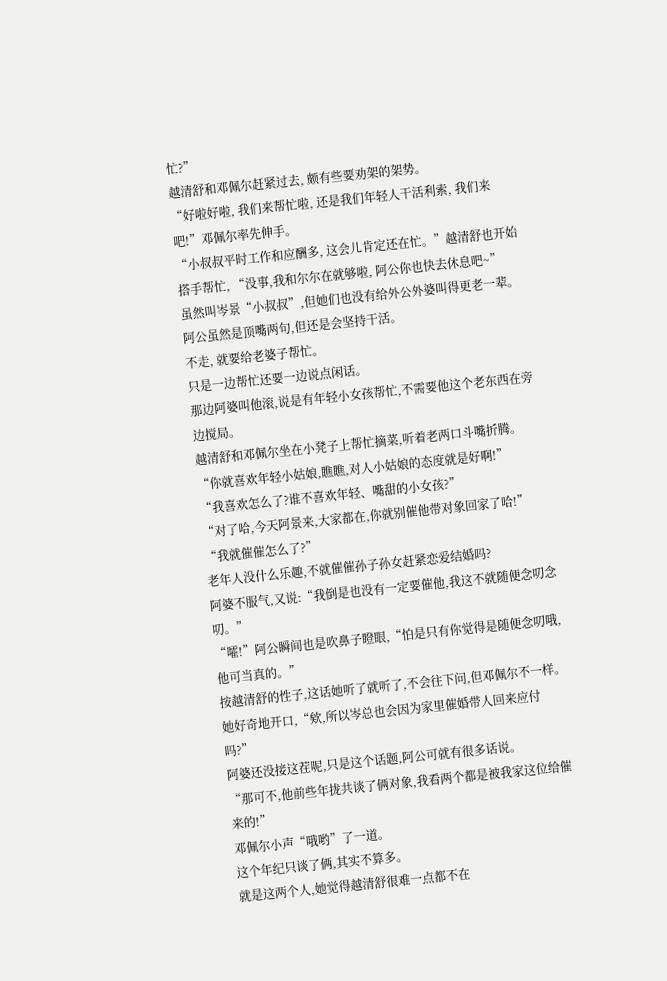忙?”
越清舒和邓佩尔赶紧过去, 颇有些要劝架的架势。
“好啦好啦, 我们来帮忙啦, 还是我们年轻人干活利索, 我们来吧!”邓佩尔率先伸手。
“小叔叔平时工作和应酬多, 这会儿肯定还在忙。”越清舒也开始搭手帮忙, “没事,我和尔尔在就够啦, 阿公你也快去休息吧~”
虽然叫岑景“小叔叔”,但她们也没有给外公外婆叫得更老一辈。
阿公虽然是顶嘴两句,但还是会坚持干活。
不走, 就要给老婆子帮忙。
只是一边帮忙还要一边说点闲话。
那边阿婆叫他滚,说是有年轻小女孩帮忙,不需要他这个老东西在旁边搅局。
越清舒和邓佩尔坐在小凳子上帮忙摘菜,听着老两口斗嘴折腾。
“你就喜欢年轻小姑娘,瞧瞧,对人小姑娘的态度就是好啊!”
“我喜欢怎么了?谁不喜欢年轻、嘴甜的小女孩?”
“对了哈,今天阿景来,大家都在,你就别催他带对象回家了哈!”
“我就催催怎么了?”
老年人没什么乐趣,不就催催孙子孙女赶紧恋爱结婚吗?
阿婆不服气,又说:“我倒是也没有一定要催他,我这不就随便念叨念叨。”
“嚯!”阿公瞬间也是吹鼻子瞪眼,“怕是只有你觉得是随便念叨哦,他可当真的。”
按越清舒的性子,这话她听了就听了,不会往下问,但邓佩尔不一样。
她好奇地开口,“欸,所以岑总也会因为家里催婚带人回来应付吗?”
阿婆还没接这茬呢,只是这个话题,阿公可就有很多话说。
“那可不,他前些年拢共谈了俩对象,我看两个都是被我家这位给催来的!”
邓佩尔小声“哦哟”了一道。
这个年纪只谈了俩,其实不算多。
就是这两个人,她觉得越清舒很难一点都不在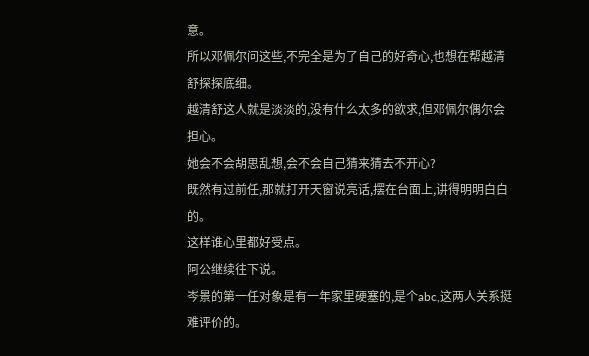意。
所以邓佩尔问这些,不完全是为了自己的好奇心,也想在帮越清舒探探底细。
越清舒这人就是淡淡的,没有什么太多的欲求,但邓佩尔偶尔会担心。
她会不会胡思乱想,会不会自己猜来猜去不开心?
既然有过前任,那就打开天窗说亮话,摆在台面上,讲得明明白白的。
这样谁心里都好受点。
阿公继续往下说。
岑景的第一任对象是有一年家里硬塞的,是个abc,这两人关系挺难评价的。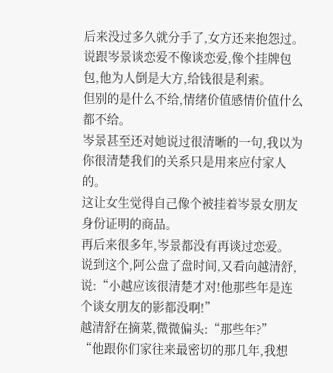后来没过多久就分手了,女方还来抱怨过。
说跟岑景谈恋爱不像谈恋爱,像个挂牌包包,他为人倒是大方,给钱很是利索。
但别的是什么不给,情绪价值感情价值什么都不给。
岑景甚至还对她说过很清晰的一句,我以为你很清楚我们的关系只是用来应付家人的。
这让女生觉得自己像个被挂着岑景女朋友身份证明的商品。
再后来很多年,岑景都没有再谈过恋爱。
说到这个,阿公盘了盘时间,又看向越清舒,说:“小越应该很清楚才对!他那些年是连个谈女朋友的影都没啊!”
越清舒在摘菜,微微偏头:“那些年?”
“他跟你们家往来最密切的那几年,我想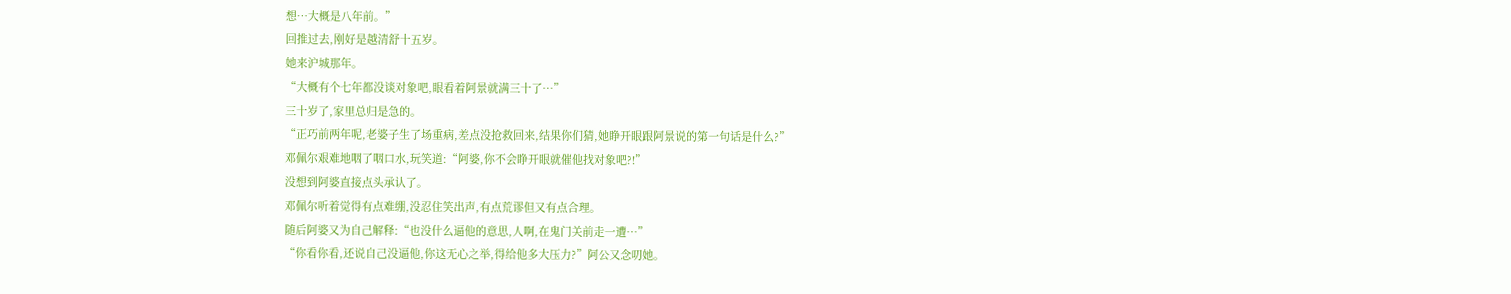想…大概是八年前。”
回推过去,刚好是越清舒十五岁。
她来沪城那年。
“大概有个七年都没谈对象吧,眼看着阿景就满三十了…”
三十岁了,家里总归是急的。
“正巧前两年呢,老婆子生了场重病,差点没抢救回来,结果你们猜,她睁开眼跟阿景说的第一句话是什么?”
邓佩尔艰难地咽了咽口水,玩笑道:“阿婆,你不会睁开眼就催他找对象吧?!”
没想到阿婆直接点头承认了。
邓佩尔听着觉得有点难绷,没忍住笑出声,有点荒谬但又有点合理。
随后阿婆又为自己解释:“也没什么逼他的意思,人啊,在鬼门关前走一遭…”
“你看你看,还说自己没逼他,你这无心之举,得给他多大压力?”阿公又念叨她。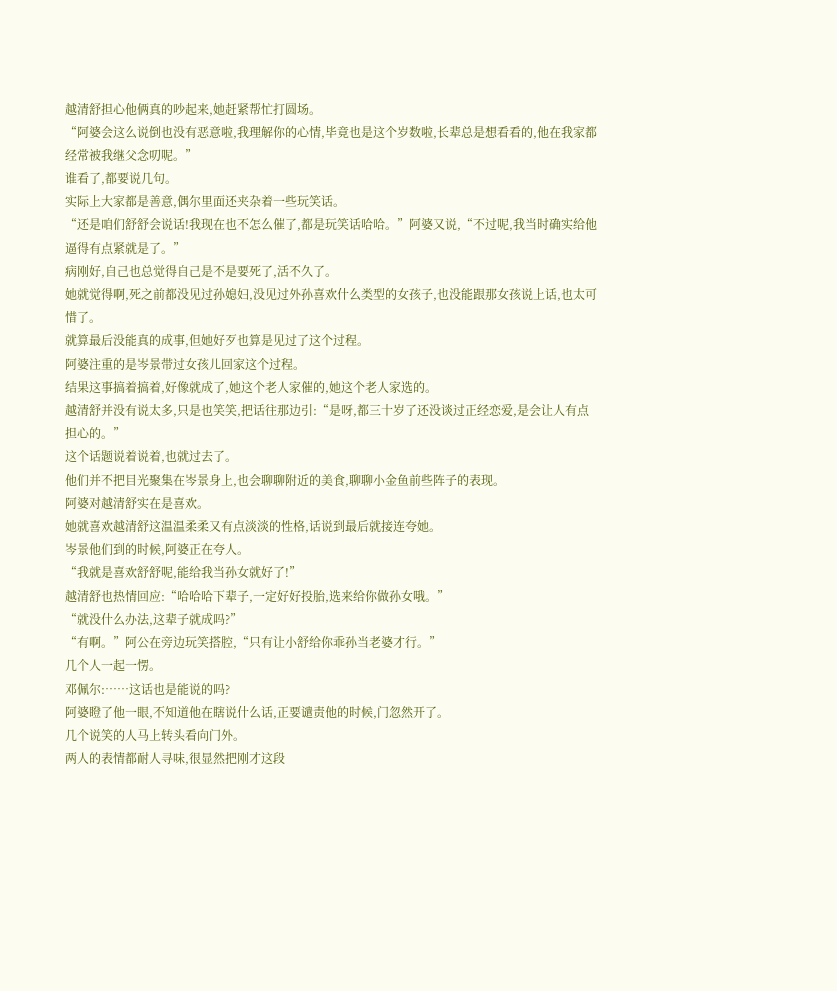越清舒担心他俩真的吵起来,她赶紧帮忙打圆场。
“阿婆会这么说倒也没有恶意啦,我理解你的心情,毕竟也是这个岁数啦,长辈总是想看看的,他在我家都经常被我继父念叨呢。”
谁看了,都要说几句。
实际上大家都是善意,偶尔里面还夹杂着一些玩笑话。
“还是咱们舒舒会说话!我现在也不怎么催了,都是玩笑话哈哈。”阿婆又说,“不过呢,我当时确实给他逼得有点紧就是了。”
病刚好,自己也总觉得自己是不是要死了,活不久了。
她就觉得啊,死之前都没见过孙媳妇,没见过外孙喜欢什么类型的女孩子,也没能跟那女孩说上话,也太可惜了。
就算最后没能真的成事,但她好歹也算是见过了这个过程。
阿婆注重的是岑景带过女孩儿回家这个过程。
结果这事搞着搞着,好像就成了,她这个老人家催的,她这个老人家选的。
越清舒并没有说太多,只是也笑笑,把话往那边引:“是呀,都三十岁了还没谈过正经恋爱,是会让人有点担心的。”
这个话题说着说着,也就过去了。
他们并不把目光聚集在岑景身上,也会聊聊附近的美食,聊聊小金鱼前些阵子的表现。
阿婆对越清舒实在是喜欢。
她就喜欢越清舒这温温柔柔又有点淡淡的性格,话说到最后就接连夸她。
岑景他们到的时候,阿婆正在夸人。
“我就是喜欢舒舒呢,能给我当孙女就好了!”
越清舒也热情回应:“哈哈哈下辈子,一定好好投胎,选来给你做孙女哦。”
“就没什么办法,这辈子就成吗?”
“有啊。”阿公在旁边玩笑搭腔,“只有让小舒给你乖孙当老婆才行。”
几个人一起一愣。
邓佩尔:……这话也是能说的吗?
阿婆瞪了他一眼,不知道他在瞎说什么话,正要谴责他的时候,门忽然开了。
几个说笑的人马上转头看向门外。
两人的表情都耐人寻味,很显然把刚才这段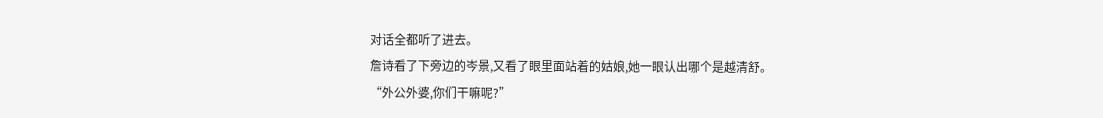对话全都听了进去。
詹诗看了下旁边的岑景,又看了眼里面站着的姑娘,她一眼认出哪个是越清舒。
“外公外婆,你们干嘛呢?”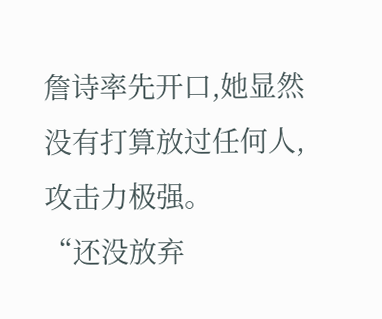詹诗率先开口,她显然没有打算放过任何人,攻击力极强。
“还没放弃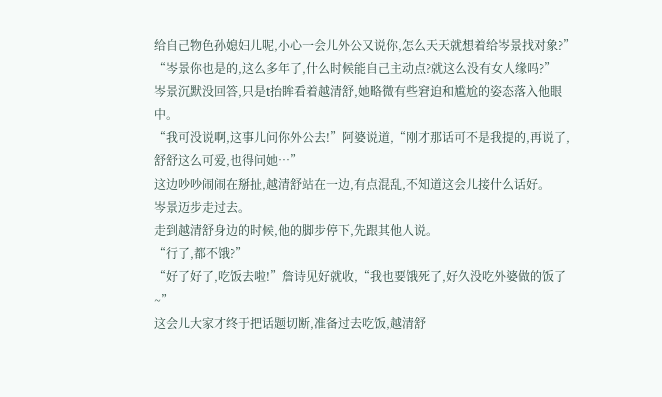给自己物色孙媳妇儿呢,小心一会儿外公又说你,怎么天天就想着给岑景找对象?”
“岑景你也是的,这么多年了,什么时候能自己主动点?就这么没有女人缘吗?”
岑景沉默没回答,只是t抬眸看着越清舒,她略微有些窘迫和尴尬的姿态落入他眼中。
“我可没说啊,这事儿问你外公去!”阿婆说道,“刚才那话可不是我提的,再说了,舒舒这么可爱,也得问她…”
这边吵吵闹闹在掰扯,越清舒站在一边,有点混乱,不知道这会儿接什么话好。
岑景迈步走过去。
走到越清舒身边的时候,他的脚步停下,先跟其他人说。
“行了,都不饿?”
“好了好了,吃饭去啦!”詹诗见好就收,“我也要饿死了,好久没吃外婆做的饭了~”
这会儿大家才终于把话题切断,准备过去吃饭,越清舒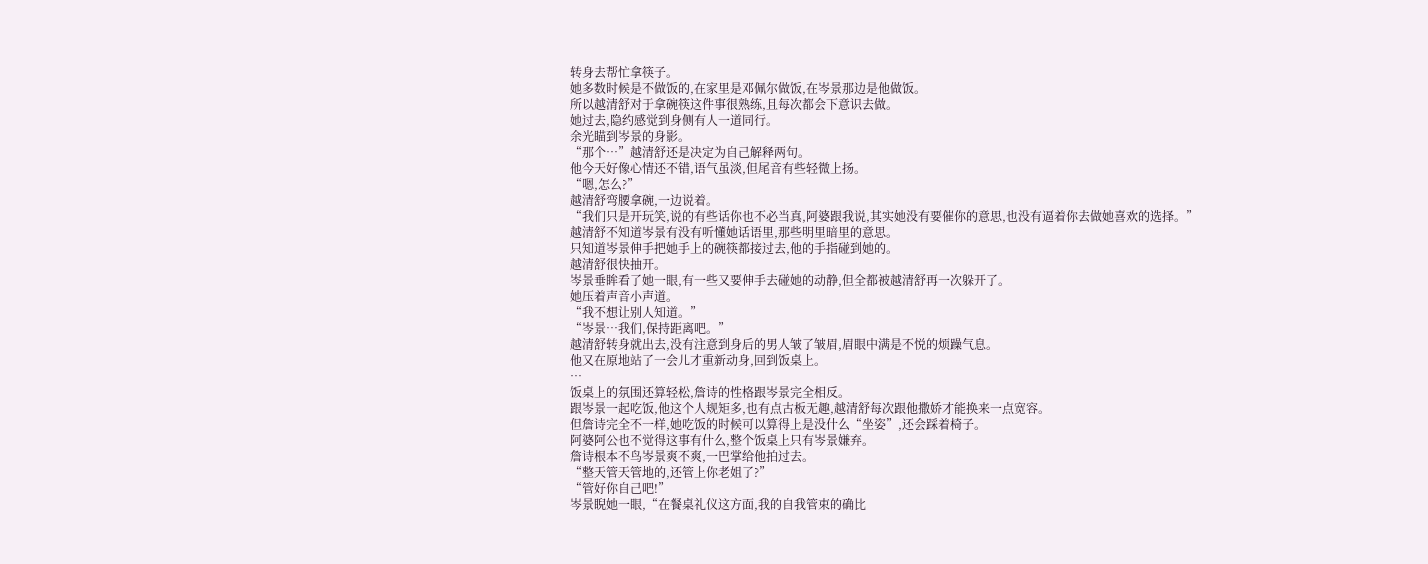转身去帮忙拿筷子。
她多数时候是不做饭的,在家里是邓佩尔做饭,在岑景那边是他做饭。
所以越清舒对于拿碗筷这件事很熟练,且每次都会下意识去做。
她过去,隐约感觉到身侧有人一道同行。
余光瞄到岑景的身影。
“那个…”越清舒还是决定为自己解释两句。
他今天好像心情还不错,语气虽淡,但尾音有些轻微上扬。
“嗯,怎么?”
越清舒弯腰拿碗,一边说着。
“我们只是开玩笑,说的有些话你也不必当真,阿婆跟我说,其实她没有要催你的意思,也没有逼着你去做她喜欢的选择。”
越清舒不知道岑景有没有听懂她话语里,那些明里暗里的意思。
只知道岑景伸手把她手上的碗筷都接过去,他的手指碰到她的。
越清舒很快抽开。
岑景垂眸看了她一眼,有一些又要伸手去碰她的动静,但全都被越清舒再一次躲开了。
她压着声音小声道。
“我不想让别人知道。”
“岑景…我们,保持距离吧。”
越清舒转身就出去,没有注意到身后的男人皱了皱眉,眉眼中满是不悦的烦躁气息。
他又在原地站了一会儿才重新动身,回到饭桌上。
…
饭桌上的氛围还算轻松,詹诗的性格跟岑景完全相反。
跟岑景一起吃饭,他这个人规矩多,也有点古板无趣,越清舒每次跟他撒娇才能换来一点宽容。
但詹诗完全不一样,她吃饭的时候可以算得上是没什么“坐姿”,还会踩着椅子。
阿婆阿公也不觉得这事有什么,整个饭桌上只有岑景嫌弃。
詹诗根本不鸟岑景爽不爽,一巴掌给他拍过去。
“整天管天管地的,还管上你老姐了?”
“管好你自己吧!”
岑景睨她一眼,“在餐桌礼仪这方面,我的自我管束的确比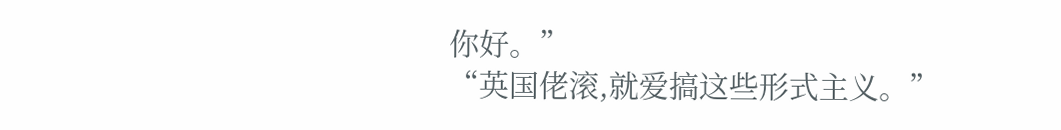你好。”
“英国佬滚,就爱搞这些形式主义。”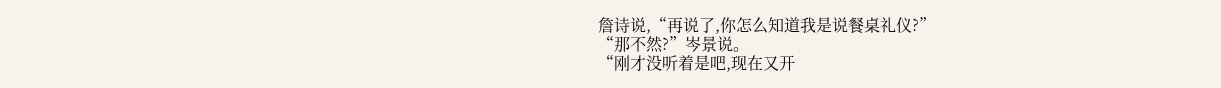詹诗说,“再说了,你怎么知道我是说餐桌礼仪?”
“那不然?”岑景说。
“刚才没听着是吧,现在又开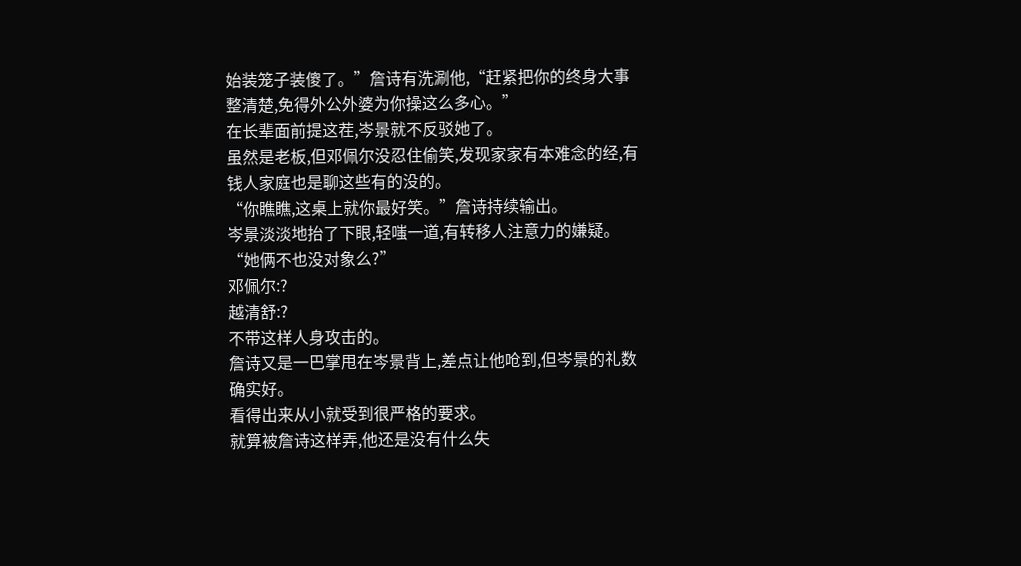始装笼子装傻了。”詹诗有洗涮他,“赶紧把你的终身大事整清楚,免得外公外婆为你操这么多心。”
在长辈面前提这茬,岑景就不反驳她了。
虽然是老板,但邓佩尔没忍住偷笑,发现家家有本难念的经,有钱人家庭也是聊这些有的没的。
“你瞧瞧,这桌上就你最好笑。”詹诗持续输出。
岑景淡淡地抬了下眼,轻嗤一道,有转移人注意力的嫌疑。
“她俩不也没对象么?”
邓佩尔:?
越清舒:?
不带这样人身攻击的。
詹诗又是一巴掌甩在岑景背上,差点让他呛到,但岑景的礼数确实好。
看得出来从小就受到很严格的要求。
就算被詹诗这样弄,他还是没有什么失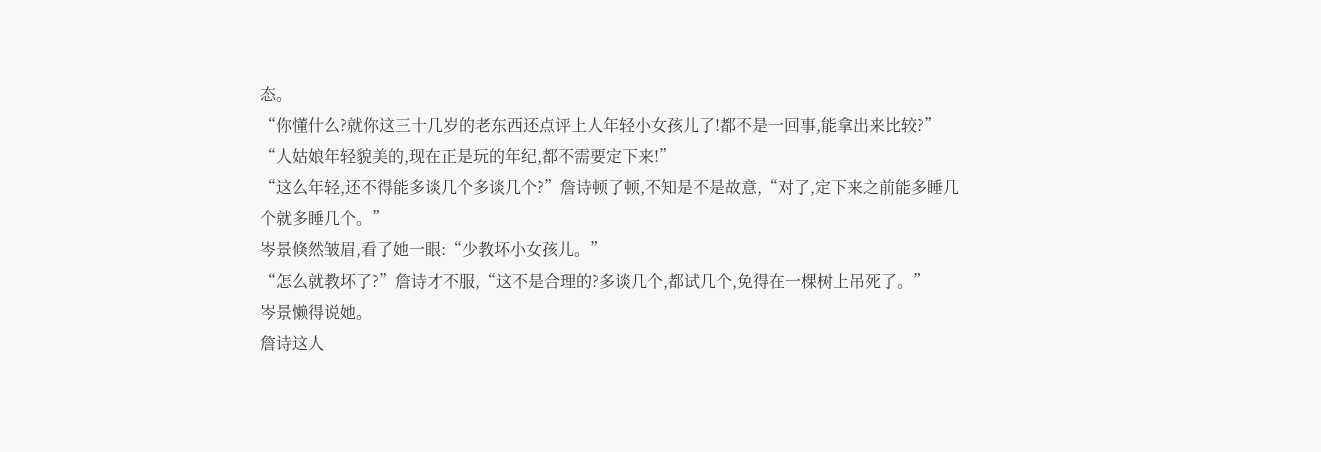态。
“你懂什么?就你这三十几岁的老东西还点评上人年轻小女孩儿了!都不是一回事,能拿出来比较?”
“人姑娘年轻貌美的,现在正是玩的年纪,都不需要定下来!”
“这么年轻,还不得能多谈几个多谈几个?”詹诗顿了顿,不知是不是故意,“对了,定下来之前能多睡几个就多睡几个。”
岑景倏然皱眉,看了她一眼:“少教坏小女孩儿。”
“怎么就教坏了?”詹诗才不服,“这不是合理的?多谈几个,都试几个,免得在一棵树上吊死了。”
岑景懒得说她。
詹诗这人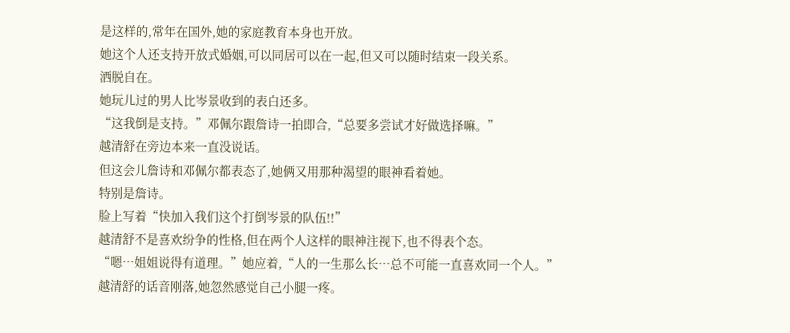是这样的,常年在国外,她的家庭教育本身也开放。
她这个人还支持开放式婚姻,可以同居可以在一起,但又可以随时结束一段关系。
洒脱自在。
她玩儿过的男人比岑景收到的表白还多。
“这我倒是支持。”邓佩尔跟詹诗一拍即合,“总要多尝试才好做选择嘛。”
越清舒在旁边本来一直没说话。
但这会儿詹诗和邓佩尔都表态了,她俩又用那种渴望的眼神看着她。
特别是詹诗。
脸上写着“快加入我们这个打倒岑景的队伍!!”
越清舒不是喜欢纷争的性格,但在两个人这样的眼神注视下,也不得表个态。
“嗯…姐姐说得有道理。”她应着,“人的一生那么长…总不可能一直喜欢同一个人。”
越清舒的话音刚落,她忽然感觉自己小腿一疼。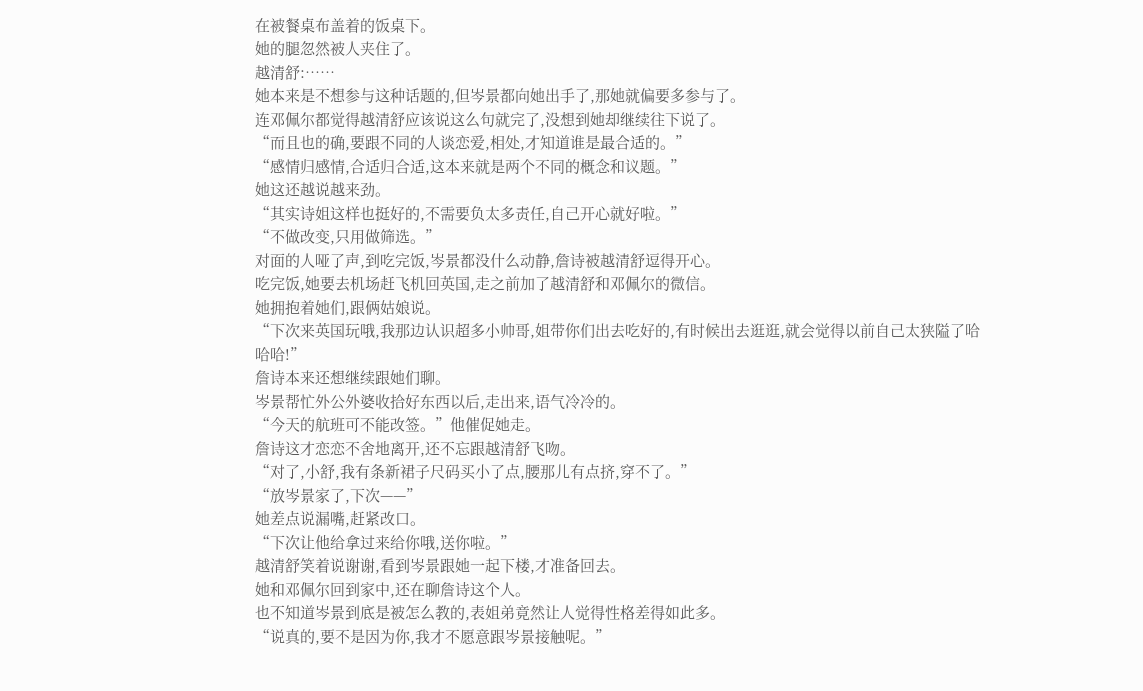在被餐桌布盖着的饭桌下。
她的腿忽然被人夹住了。
越清舒:……
她本来是不想参与这种话题的,但岑景都向她出手了,那她就偏要多参与了。
连邓佩尔都觉得越清舒应该说这么句就完了,没想到她却继续往下说了。
“而且也的确,要跟不同的人谈恋爱,相处,才知道谁是最合适的。”
“感情归感情,合适归合适,这本来就是两个不同的概念和议题。”
她这还越说越来劲。
“其实诗姐这样也挺好的,不需要负太多责任,自己开心就好啦。”
“不做改变,只用做筛选。”
对面的人哑了声,到吃完饭,岑景都没什么动静,詹诗被越清舒逗得开心。
吃完饭,她要去机场赶飞机回英国,走之前加了越清舒和邓佩尔的微信。
她拥抱着她们,跟俩姑娘说。
“下次来英国玩哦,我那边认识超多小帅哥,姐带你们出去吃好的,有时候出去逛逛,就会觉得以前自己太狭隘了哈哈哈!”
詹诗本来还想继续跟她们聊。
岑景帮忙外公外婆收拾好东西以后,走出来,语气冷冷的。
“今天的航班可不能改签。”他催促她走。
詹诗这才恋恋不舍地离开,还不忘跟越清舒飞吻。
“对了,小舒,我有条新裙子尺码买小了点,腰那儿有点挤,穿不了。”
“放岑景家了,下次——”
她差点说漏嘴,赶紧改口。
“下次让他给拿过来给你哦,送你啦。”
越清舒笑着说谢谢,看到岑景跟她一起下楼,才准备回去。
她和邓佩尔回到家中,还在聊詹诗这个人。
也不知道岑景到底是被怎么教的,表姐弟竟然让人觉得性格差得如此多。
“说真的,要不是因为你,我才不愿意跟岑景接触呢。”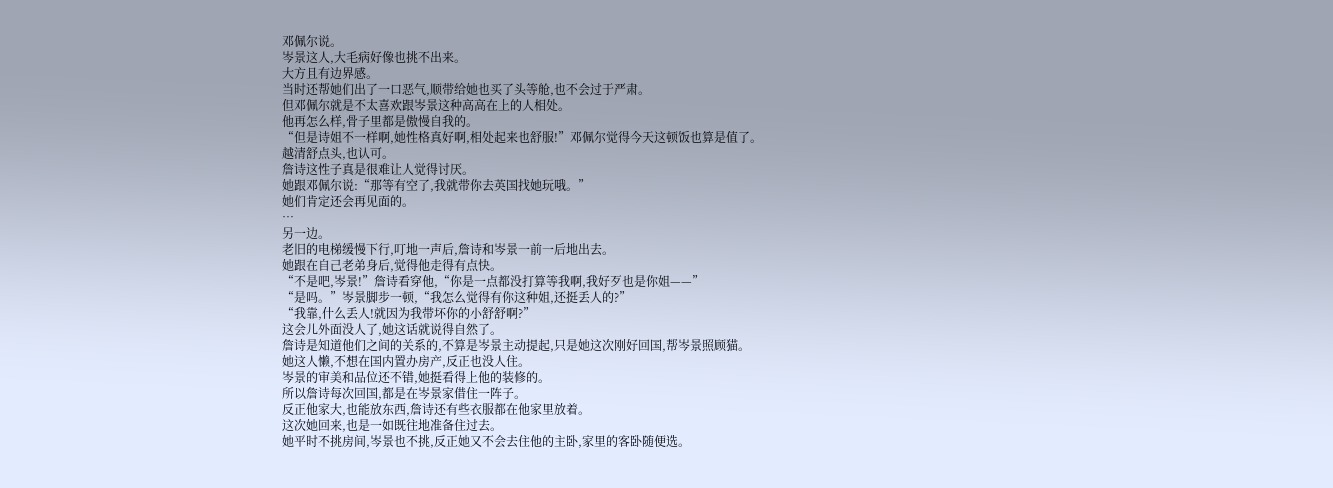邓佩尔说。
岑景这人,大毛病好像也挑不出来。
大方且有边界感。
当时还帮她们出了一口恶气,顺带给她也买了头等舱,也不会过于严肃。
但邓佩尔就是不太喜欢跟岑景这种高高在上的人相处。
他再怎么样,骨子里都是傲慢自我的。
“但是诗姐不一样啊,她性格真好啊,相处起来也舒服!”邓佩尔觉得今天这顿饭也算是值了。
越清舒点头,也认可。
詹诗这性子真是很难让人觉得讨厌。
她跟邓佩尔说:“那等有空了,我就带你去英国找她玩哦。”
她们肯定还会再见面的。
…
另一边。
老旧的电梯缓慢下行,叮地一声后,詹诗和岑景一前一后地出去。
她跟在自己老弟身后,觉得他走得有点快。
“不是吧,岑景!”詹诗看穿他,“你是一点都没打算等我啊,我好歹也是你姐——”
“是吗。”岑景脚步一顿,“我怎么觉得有你这种姐,还挺丢人的?”
“我靠,什么丢人!就因为我带坏你的小舒舒啊?”
这会儿外面没人了,她这话就说得自然了。
詹诗是知道他们之间的关系的,不算是岑景主动提起,只是她这次刚好回国,帮岑景照顾猫。
她这人懒,不想在国内置办房产,反正也没人住。
岑景的审美和品位还不错,她挺看得上他的装修的。
所以詹诗每次回国,都是在岑景家借住一阵子。
反正他家大,也能放东西,詹诗还有些衣服都在他家里放着。
这次她回来,也是一如既往地准备住过去。
她平时不挑房间,岑景也不挑,反正她又不会去住他的主卧,家里的客卧随便选。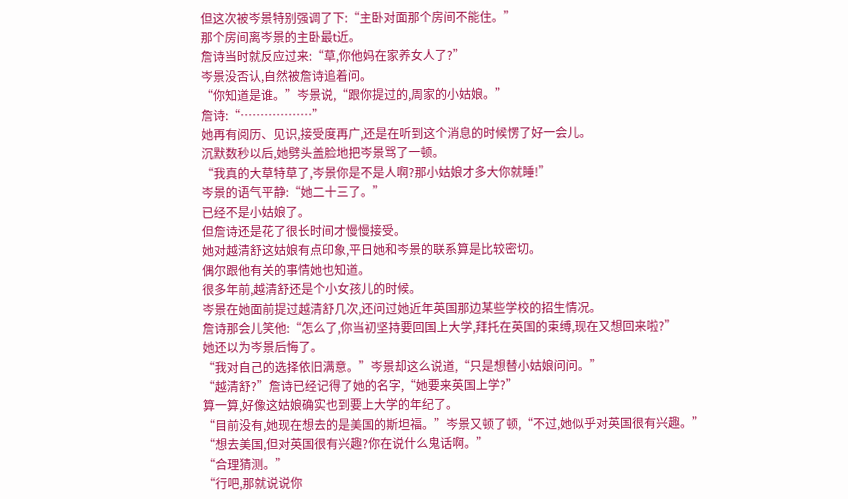但这次被岑景特别强调了下:“主卧对面那个房间不能住。”
那个房间离岑景的主卧最t近。
詹诗当时就反应过来:“草,你他妈在家养女人了?”
岑景没否认,自然被詹诗追着问。
“你知道是谁。”岑景说,“跟你提过的,周家的小姑娘。”
詹诗:“………………”
她再有阅历、见识,接受度再广,还是在听到这个消息的时候愣了好一会儿。
沉默数秒以后,她劈头盖脸地把岑景骂了一顿。
“我真的大草特草了,岑景你是不是人啊?那小姑娘才多大你就睡!”
岑景的语气平静:“她二十三了。”
已经不是小姑娘了。
但詹诗还是花了很长时间才慢慢接受。
她对越清舒这姑娘有点印象,平日她和岑景的联系算是比较密切。
偶尔跟他有关的事情她也知道。
很多年前,越清舒还是个小女孩儿的时候。
岑景在她面前提过越清舒几次,还问过她近年英国那边某些学校的招生情况。
詹诗那会儿笑他:“怎么了,你当初坚持要回国上大学,拜托在英国的束缚,现在又想回来啦?”
她还以为岑景后悔了。
“我对自己的选择依旧满意。”岑景却这么说道,“只是想替小姑娘问问。”
“越清舒?”詹诗已经记得了她的名字,“她要来英国上学?”
算一算,好像这姑娘确实也到要上大学的年纪了。
“目前没有,她现在想去的是美国的斯坦福。”岑景又顿了顿,“不过,她似乎对英国很有兴趣。”
“想去美国,但对英国很有兴趣?你在说什么鬼话啊。”
“合理猜测。”
“行吧,那就说说你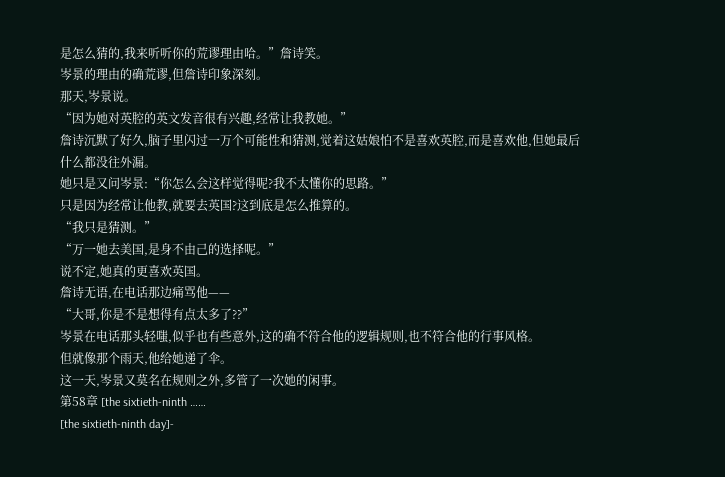是怎么猜的,我来听听你的荒谬理由哈。”詹诗笑。
岑景的理由的确荒谬,但詹诗印象深刻。
那天,岑景说。
“因为她对英腔的英文发音很有兴趣,经常让我教她。”
詹诗沉默了好久,脑子里闪过一万个可能性和猜测,觉着这姑娘怕不是喜欢英腔,而是喜欢他,但她最后什么都没往外漏。
她只是又问岑景:“你怎么会这样觉得呢?我不太懂你的思路。”
只是因为经常让他教,就要去英国?这到底是怎么推算的。
“我只是猜测。”
“万一她去美国,是身不由己的选择呢。”
说不定,她真的更喜欢英国。
詹诗无语,在电话那边痛骂他——
“大哥,你是不是想得有点太多了??”
岑景在电话那头轻嗤,似乎也有些意外,这的确不符合他的逻辑规则,也不符合他的行事风格。
但就像那个雨天,他给她递了伞。
这一天,岑景又莫名在规则之外,多管了一次她的闲事。
第58章 [the sixtieth-ninth ……
[the sixtieth-ninth day]-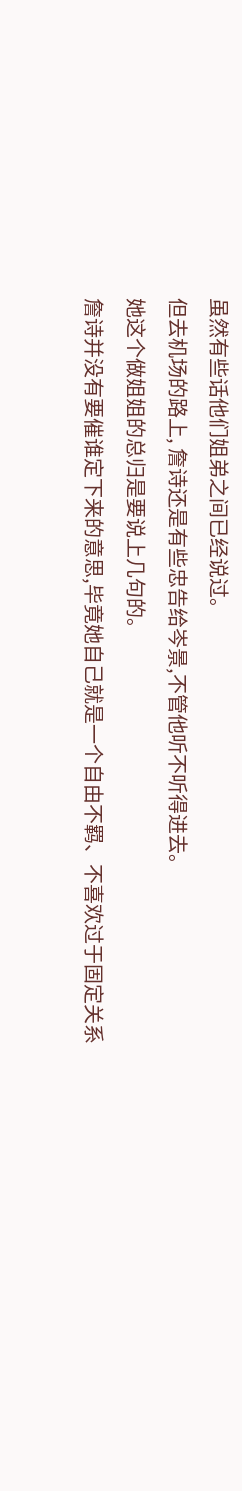虽然有些话他们姐弟之间已经说过。
但去机场的路上, 詹诗还是有些忠告给岑景,不管他听不听得进去。
她这个做姐姐的总归是要说上几句的。
詹诗并没有要催谁定下来的意思,毕竟她自己就是一个自由不羁、不喜欢过于固定关系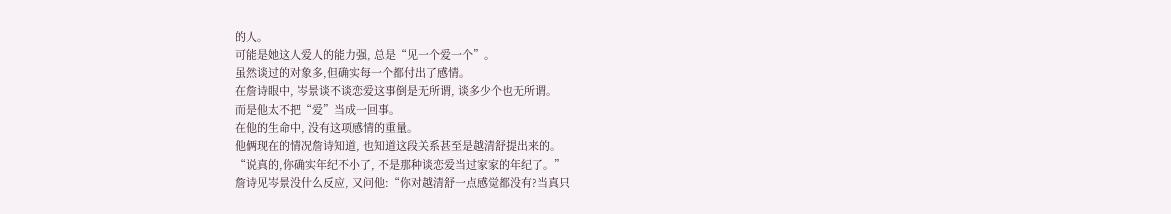的人。
可能是她这人爱人的能力强, 总是“见一个爱一个”。
虽然谈过的对象多,但确实每一个都付出了感情。
在詹诗眼中, 岑景谈不谈恋爱这事倒是无所谓, 谈多少个也无所谓。
而是他太不把“爱”当成一回事。
在他的生命中, 没有这项感情的重量。
他俩现在的情况詹诗知道, 也知道这段关系甚至是越清舒提出来的。
“说真的,你确实年纪不小了, 不是那种谈恋爱当过家家的年纪了。”
詹诗见岑景没什么反应, 又问他:“你对越清舒一点感觉都没有?当真只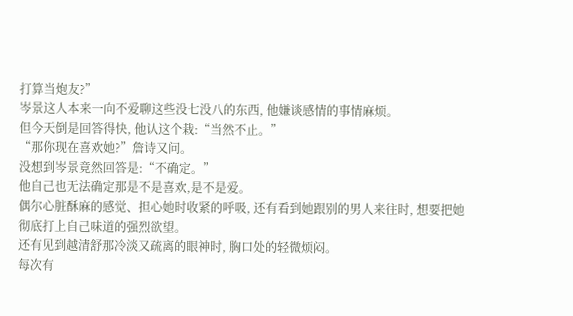打算当炮友?”
岑景这人本来一向不爱聊这些没七没八的东西, 他嫌谈感情的事情麻烦。
但今天倒是回答得快, 他认这个栽:“当然不止。”
“那你现在喜欢她?”詹诗又问。
没想到岑景竟然回答是:“不确定。”
他自己也无法确定那是不是喜欢,是不是爱。
偶尔心脏酥麻的感觉、担心她时收紧的呼吸, 还有看到她跟别的男人来往时, 想要把她彻底打上自己味道的强烈欲望。
还有见到越清舒那冷淡又疏离的眼神时, 胸口处的轻微烦闷。
每次有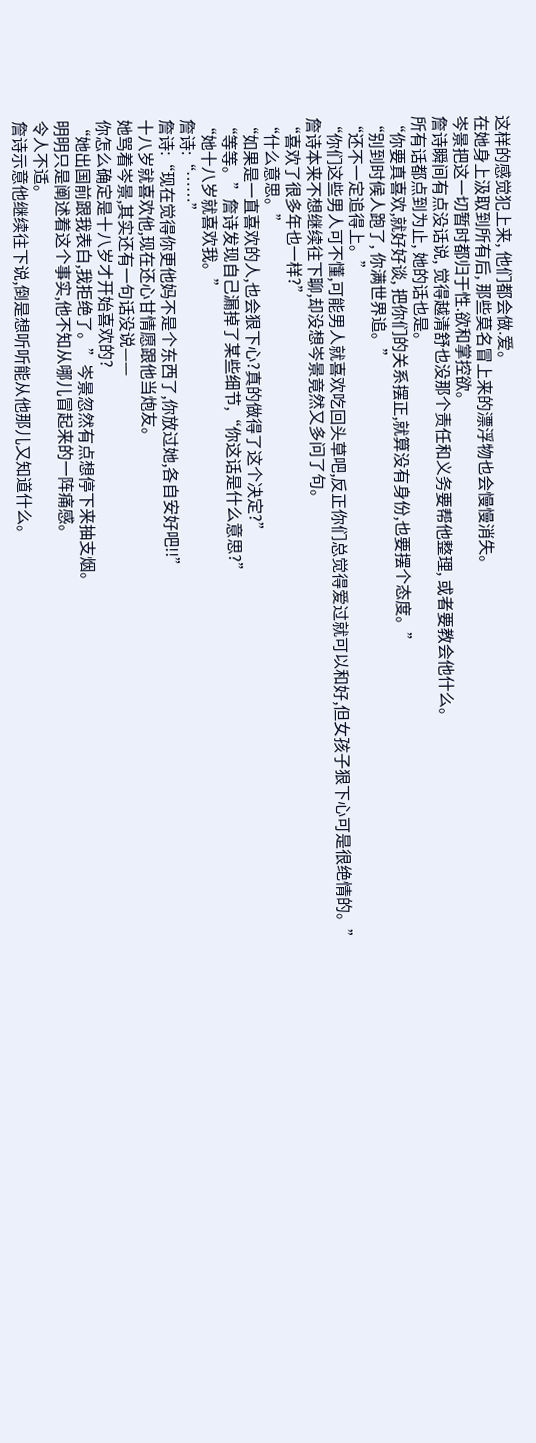这样的感觉犯上来, 他们都会做.爱。
在她身上汲取到所有后, 那些莫名冒上来的漂浮物也会慢慢消失。
岑景把这一切暂时都归于性.欲和掌控欲。
詹诗瞬间有点没话说, 觉得越清舒也没那个责任和义务要帮他整理, 或者要教会他什么。
所有话都点到为止, 她的话也是。
“你要真喜欢,就好好谈, 把你们的关系摆正,就算没有身份,也要摆个态度。”
“别到时候人跑了, 你满世界追。”
“还不一定追得上。”
“你们这些男人可不懂,可能男人就喜欢吃回头草吧,反正你们总觉得爱过就可以和好,但女孩子狠下心可是很绝情的。”
詹诗本来不想继续往下聊,却没想岑景竟然又多问了句。
“喜欢了很多年也一样?”
“什么意思。”
“如果是一直喜欢的人,也会狠下心?真的做得了这个决定?”
“等等。”詹诗发现自己漏掉了某些细节,“你这话是什么意思?”
“她十八岁就喜欢我。”
詹诗:“……”
詹诗:“现在觉得你更他妈不是个东西了,你放过她,各自安好吧!!”
十八岁就喜欢他,现在还心甘情愿跟他当炮友。
她骂着岑景,其实还有一句话没说——
你怎么确定是十八岁才开始喜欢的?
“她出国前跟我表白,我拒绝了。”岑景忽然有点想停下来抽支烟。
明明只是阐述着这个事实,他不知从哪儿冒起来的一阵痛感。
令人不适。
詹诗示意他继续往下说,倒是想听听能从他那儿又知道什么。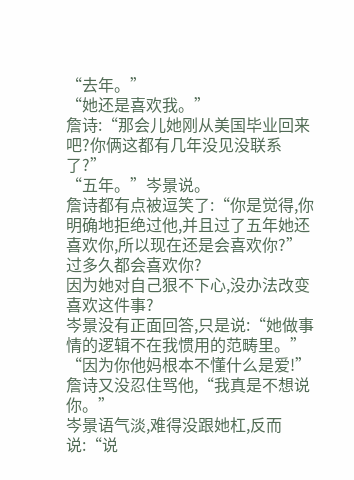“去年。”
“她还是喜欢我。”
詹诗:“那会儿她刚从美国毕业回来吧?你俩这都有几年没见没联系了?”
“五年。”岑景说。
詹诗都有点被逗笑了:“你是觉得,你明确地拒绝过他,并且过了五年她还喜欢你,所以现在还是会喜欢你?”
过多久都会喜欢你?
因为她对自己狠不下心,没办法改变喜欢这件事?
岑景没有正面回答,只是说:“她做事情的逻辑不在我惯用的范畴里。”
“因为你他妈根本不懂什么是爱!”詹诗又没忍住骂他,“我真是不想说你。”
岑景语气淡,难得没跟她杠,反而说:“说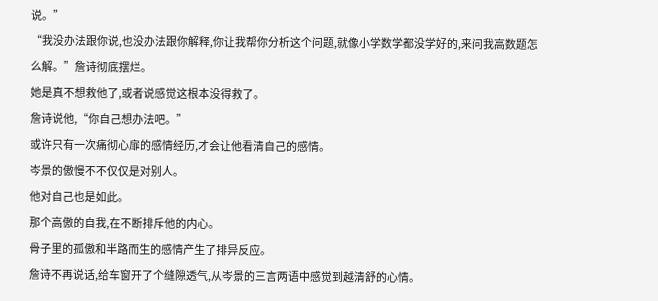说。”
“我没办法跟你说,也没办法跟你解释,你让我帮你分析这个问题,就像小学数学都没学好的,来问我高数题怎么解。”詹诗彻底摆烂。
她是真不想救他了,或者说感觉这根本没得救了。
詹诗说他,“你自己想办法吧。”
或许只有一次痛彻心扉的感情经历,才会让他看清自己的感情。
岑景的傲慢不不仅仅是对别人。
他对自己也是如此。
那个高傲的自我,在不断排斥他的内心。
骨子里的孤傲和半路而生的感情产生了排异反应。
詹诗不再说话,给车窗开了个缝隙透气,从岑景的三言两语中感觉到越清舒的心情。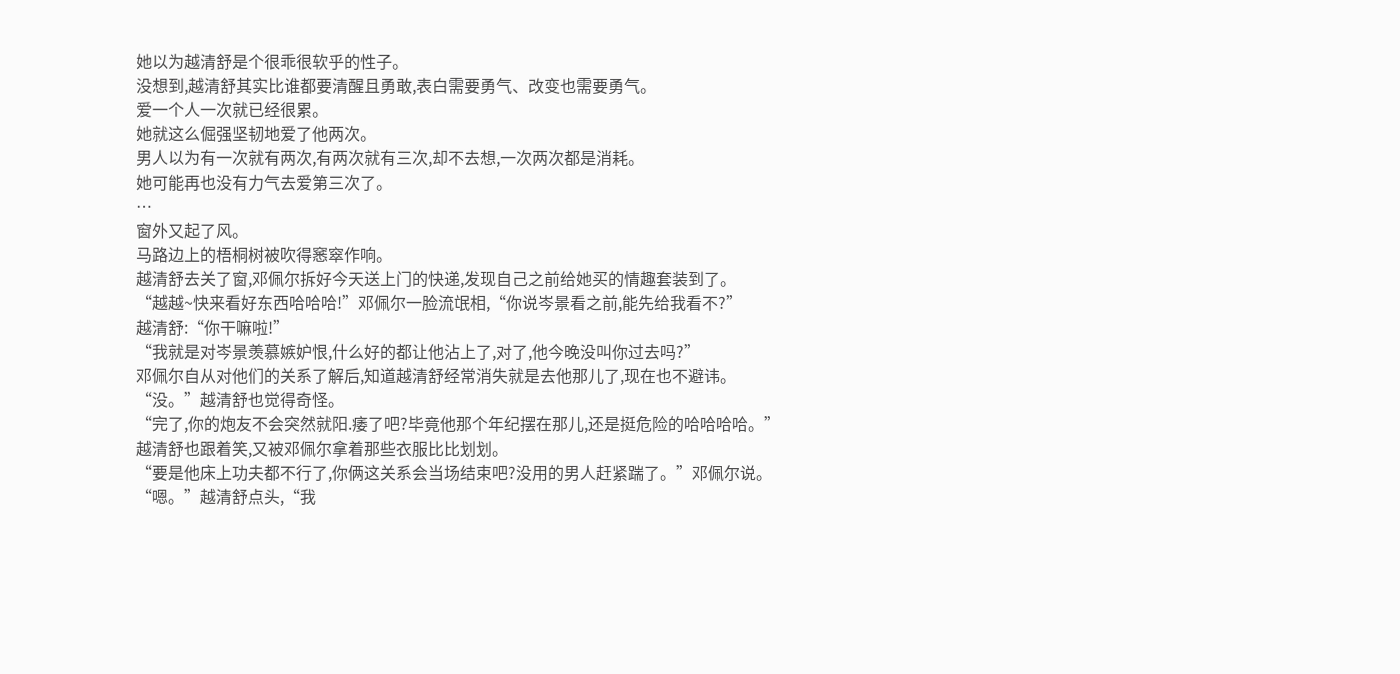她以为越清舒是个很乖很软乎的性子。
没想到,越清舒其实比谁都要清醒且勇敢,表白需要勇气、改变也需要勇气。
爱一个人一次就已经很累。
她就这么倔强坚韧地爱了他两次。
男人以为有一次就有两次,有两次就有三次,却不去想,一次两次都是消耗。
她可能再也没有力气去爱第三次了。
…
窗外又起了风。
马路边上的梧桐树被吹得窸窣作响。
越清舒去关了窗,邓佩尔拆好今天送上门的快递,发现自己之前给她买的情趣套装到了。
“越越~快来看好东西哈哈哈!”邓佩尔一脸流氓相,“你说岑景看之前,能先给我看不?”
越清舒:“你干嘛啦!”
“我就是对岑景羡慕嫉妒恨,什么好的都让他沾上了,对了,他今晚没叫你过去吗?”
邓佩尔自从对他们的关系了解后,知道越清舒经常消失就是去他那儿了,现在也不避讳。
“没。”越清舒也觉得奇怪。
“完了,你的炮友不会突然就阳.痿了吧?毕竟他那个年纪摆在那儿,还是挺危险的哈哈哈哈。”
越清舒也跟着笑,又被邓佩尔拿着那些衣服比比划划。
“要是他床上功夫都不行了,你俩这关系会当场结束吧?没用的男人赶紧踹了。”邓佩尔说。
“嗯。”越清舒点头,“我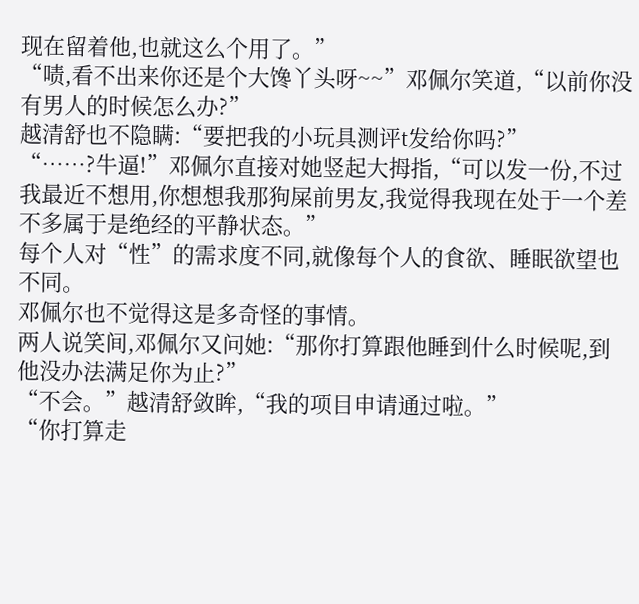现在留着他,也就这么个用了。”
“啧,看不出来你还是个大馋丫头呀~~”邓佩尔笑道,“以前你没有男人的时候怎么办?”
越清舒也不隐瞒:“要把我的小玩具测评t发给你吗?”
“……?牛逼!”邓佩尔直接对她竖起大拇指,“可以发一份,不过我最近不想用,你想想我那狗屎前男友,我觉得我现在处于一个差不多属于是绝经的平静状态。”
每个人对“性”的需求度不同,就像每个人的食欲、睡眠欲望也不同。
邓佩尔也不觉得这是多奇怪的事情。
两人说笑间,邓佩尔又问她:“那你打算跟他睡到什么时候呢,到他没办法满足你为止?”
“不会。”越清舒敛眸,“我的项目申请通过啦。”
“你打算走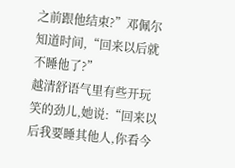之前跟他结束?”邓佩尔知道时间,“回来以后就不睡他了?”
越清舒语气里有些开玩笑的劲儿,她说:“回来以后我要睡其他人,你看今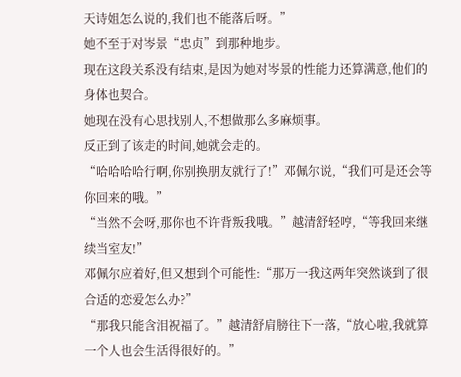天诗姐怎么说的,我们也不能落后呀。”
她不至于对岑景“忠贞”到那种地步。
现在这段关系没有结束,是因为她对岑景的性能力还算满意,他们的身体也契合。
她现在没有心思找别人,不想做那么多麻烦事。
反正到了该走的时间,她就会走的。
“哈哈哈哈行啊,你别换朋友就行了!”邓佩尔说,“我们可是还会等你回来的哦。”
“当然不会呀,那你也不许背叛我哦。”越清舒轻哼,“等我回来继续当室友!”
邓佩尔应着好,但又想到个可能性:“那万一我这两年突然谈到了很合适的恋爱怎么办?”
“那我只能含泪祝福了。”越清舒肩膀往下一落,“放心啦,我就算一个人也会生活得很好的。”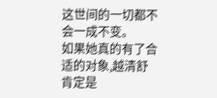这世间的一切都不会一成不变。
如果她真的有了合适的对象,越清舒肯定是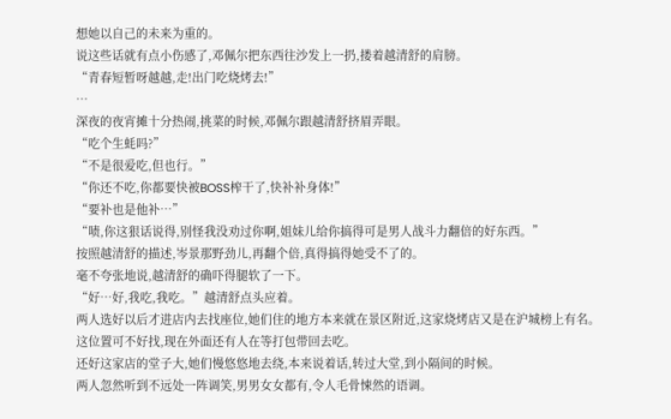想她以自己的未来为重的。
说这些话就有点小伤感了,邓佩尔把东西往沙发上一扔,搂着越清舒的肩膀。
“青春短暂呀越越,走!出门吃烧烤去!”
…
深夜的夜宵摊十分热闹,挑菜的时候,邓佩尔跟越清舒挤眉弄眼。
“吃个生蚝吗?”
“不是很爱吃,但也行。”
“你还不吃,你都要快被BOSS榨干了,快补补身体!”
“要补也是他补…”
“啧,你这狠话说得,别怪我没劝过你啊,姐妹儿给你搞得可是男人战斗力翻倍的好东西。”
按照越清舒的描述,岑景那野劲儿,再翻个倍,真得搞得她受不了的。
毫不夸张地说,越清舒的确吓得腿软了一下。
“好…好,我吃,我吃。”越清舒点头应着。
两人选好以后才进店内去找座位,她们住的地方本来就在景区附近,这家烧烤店又是在沪城榜上有名。
这位置可不好找,现在外面还有人在等打包带回去吃。
还好这家店的堂子大,她们慢悠悠地去绕,本来说着话,转过大堂,到小隔间的时候。
两人忽然听到不远处一阵调笑,男男女女都有,令人毛骨悚然的语调。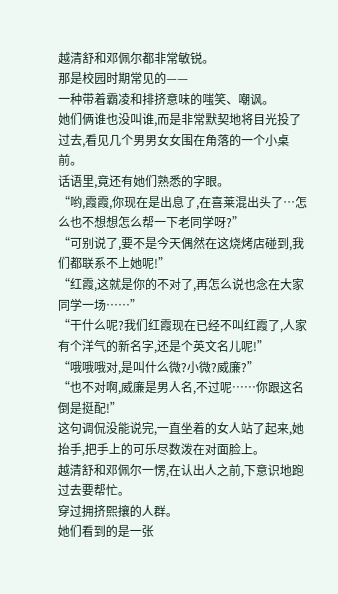越清舒和邓佩尔都非常敏锐。
那是校园时期常见的——
一种带着霸凌和排挤意味的嗤笑、嘲讽。
她们俩谁也没叫谁,而是非常默契地将目光投了过去,看见几个男男女女围在角落的一个小桌前。
话语里,竟还有她们熟悉的字眼。
“哟,霞霞,你现在是出息了,在喜莱混出头了…怎么也不想想怎么帮一下老同学呀?”
“可别说了,要不是今天偶然在这烧烤店碰到,我们都联系不上她呢!”
“红霞,这就是你的不对了,再怎么说也念在大家同学一场……”
“干什么呢?我们红霞现在已经不叫红霞了,人家有个洋气的新名字,还是个英文名儿呢!”
“哦哦哦对,是叫什么微?小微?威廉?”
“也不对啊,威廉是男人名,不过呢……你跟这名倒是挺配!”
这句调侃没能说完,一直坐着的女人站了起来,她抬手,把手上的可乐尽数泼在对面脸上。
越清舒和邓佩尔一愣,在认出人之前,下意识地跑过去要帮忙。
穿过拥挤熙攘的人群。
她们看到的是一张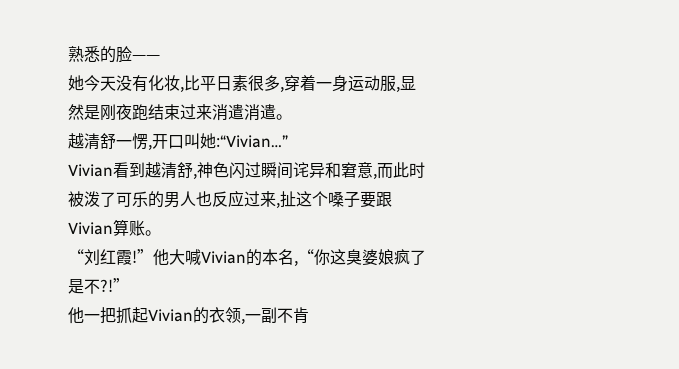熟悉的脸——
她今天没有化妆,比平日素很多,穿着一身运动服,显然是刚夜跑结束过来消遣消遣。
越清舒一愣,开口叫她:“Vivian…”
Vivian看到越清舒,神色闪过瞬间诧异和窘意,而此时被泼了可乐的男人也反应过来,扯这个嗓子要跟Vivian算账。
“刘红霞!”他大喊Vivian的本名,“你这臭婆娘疯了是不?!”
他一把抓起Vivian的衣领,一副不肯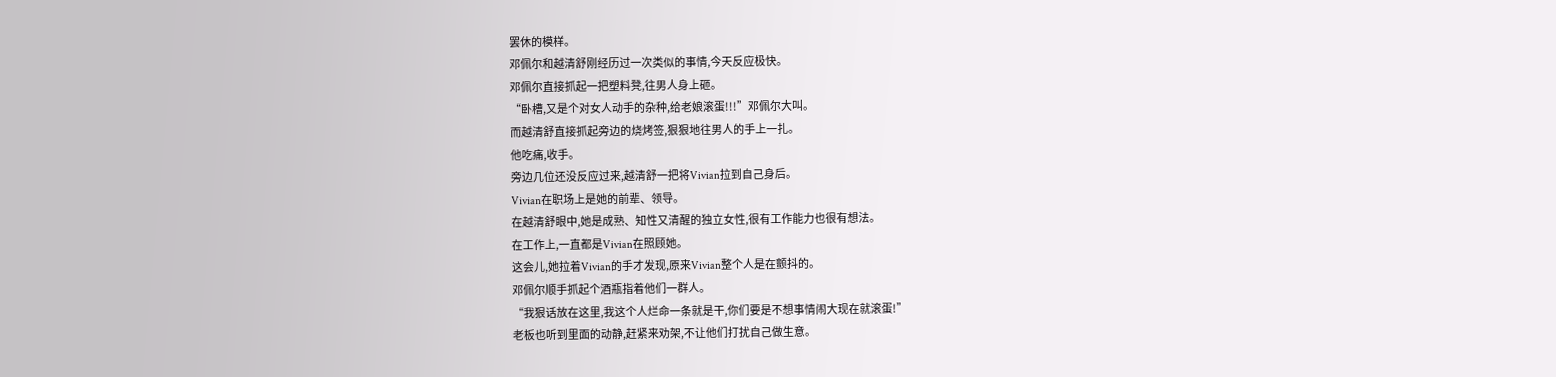罢休的模样。
邓佩尔和越清舒刚经历过一次类似的事情,今天反应极快。
邓佩尔直接抓起一把塑料凳,往男人身上砸。
“卧槽,又是个对女人动手的杂种,给老娘滚蛋!!!”邓佩尔大叫。
而越清舒直接抓起旁边的烧烤签,狠狠地往男人的手上一扎。
他吃痛,收手。
旁边几位还没反应过来,越清舒一把将Vivian拉到自己身后。
Vivian在职场上是她的前辈、领导。
在越清舒眼中,她是成熟、知性又清醒的独立女性,很有工作能力也很有想法。
在工作上,一直都是Vivian在照顾她。
这会儿,她拉着Vivian的手才发现,原来Vivian整个人是在颤抖的。
邓佩尔顺手抓起个酒瓶指着他们一群人。
“我狠话放在这里,我这个人烂命一条就是干,你们要是不想事情闹大现在就滚蛋!”
老板也听到里面的动静,赶紧来劝架,不让他们打扰自己做生意。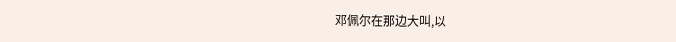邓佩尔在那边大叫,以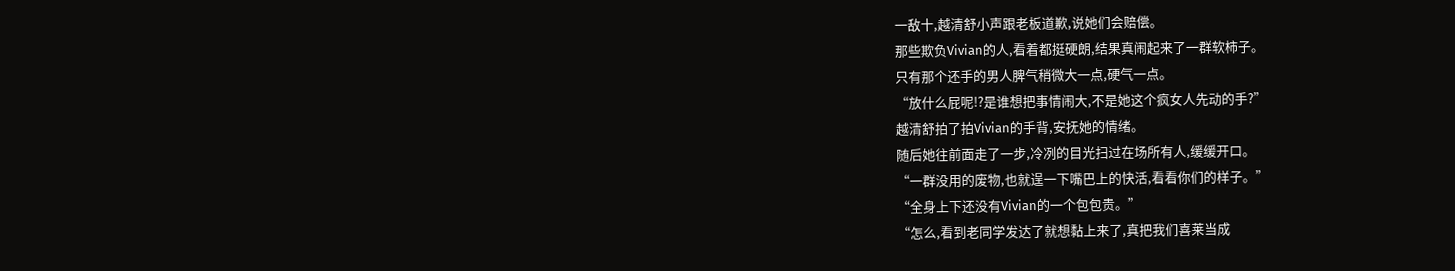一敌十,越清舒小声跟老板道歉,说她们会赔偿。
那些欺负Vivian的人,看着都挺硬朗,结果真闹起来了一群软柿子。
只有那个还手的男人脾气稍微大一点,硬气一点。
“放什么屁呢!?是谁想把事情闹大,不是她这个疯女人先动的手?”
越清舒拍了拍Vivian的手背,安抚她的情绪。
随后她往前面走了一步,冷冽的目光扫过在场所有人,缓缓开口。
“一群没用的废物,也就逞一下嘴巴上的快活,看看你们的样子。”
“全身上下还没有Vivian的一个包包贵。”
“怎么,看到老同学发达了就想黏上来了,真把我们喜莱当成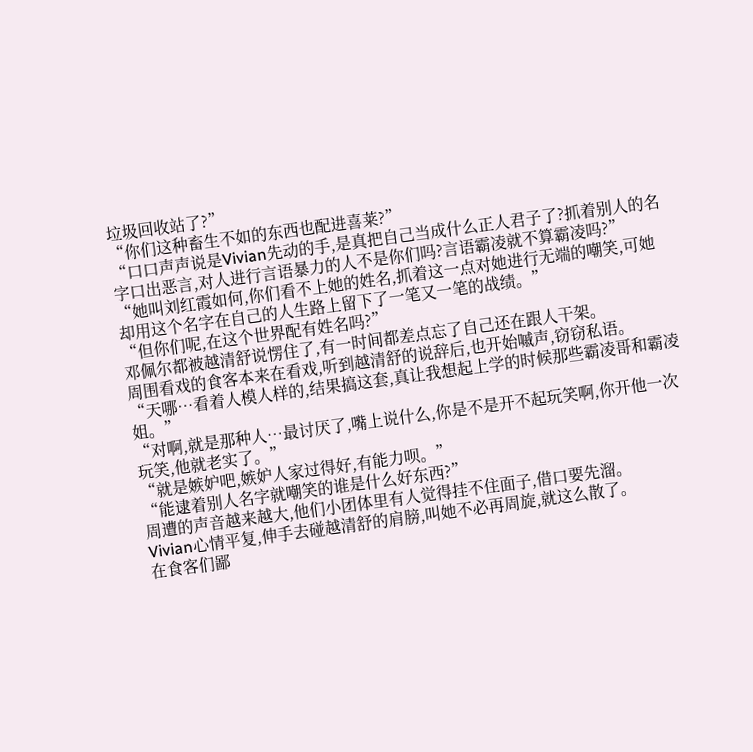垃圾回收站了?”
“你们这种畜生不如的东西也配进喜莱?”
“口口声声说是Vivian先动的手,是真把自己当成什么正人君子了?抓着别人的名字口出恶言,对人进行言语暴力的人不是你们吗?言语霸凌就不算霸凌吗?”
“她叫刘红霞如何,你们看不上她的姓名,抓着这一点对她进行无端的嘲笑,可她却用这个名字在自己的人生路上留下了一笔又一笔的战绩。”
“但你们呢,在这个世界配有姓名吗?”
邓佩尔都被越清舒说愣住了,有一时间都差点忘了自己还在跟人干架。
周围看戏的食客本来在看戏,听到越清舒的说辞后,也开始嘁声,窃窃私语。
“天哪…看着人模人样的,结果搞这套,真让我想起上学的时候那些霸凌哥和霸凌姐。”
“对啊,就是那种人…最讨厌了,嘴上说什么,你是不是开不起玩笑啊,你开他一次玩笑,他就老实了。”
“就是嫉妒吧,嫉妒人家过得好,有能力呗。”
“能逮着别人名字就嘲笑的谁是什么好东西?”
周遭的声音越来越大,他们小团体里有人觉得挂不住面子,借口要先溜。
Vivian心情平复,伸手去碰越清舒的肩膀,叫她不必再周旋,就这么散了。
在食客们鄙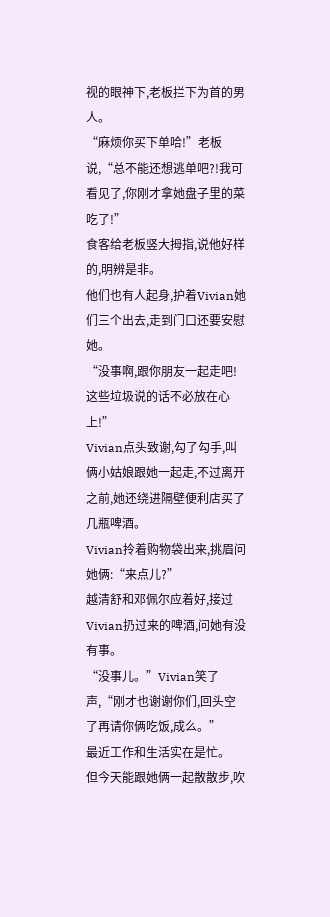视的眼神下,老板拦下为首的男人。
“麻烦你买下单哈!”老板说,“总不能还想逃单吧?!我可看见了,你刚才拿她盘子里的菜吃了!”
食客给老板竖大拇指,说他好样的,明辨是非。
他们也有人起身,护着Vivian她们三个出去,走到门口还要安慰她。
“没事啊,跟你朋友一起走吧!这些垃圾说的话不必放在心上!”
Vivian点头致谢,勾了勾手,叫俩小姑娘跟她一起走,不过离开之前,她还绕进隔壁便利店买了几瓶啤酒。
Vivian拎着购物袋出来,挑眉问她俩:“来点儿?”
越清舒和邓佩尔应着好,接过Vivian扔过来的啤酒,问她有没有事。
“没事儿。”Vivian笑了声,“刚才也谢谢你们,回头空了再请你俩吃饭,成么。”
最近工作和生活实在是忙。
但今天能跟她俩一起散散步,吹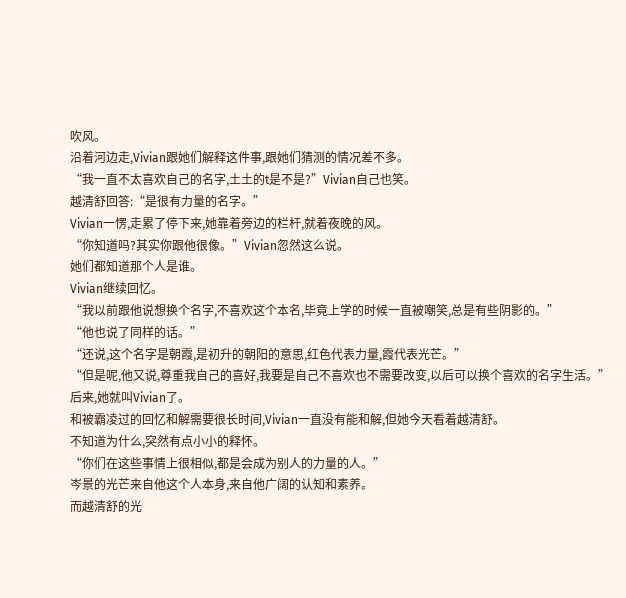吹风。
沿着河边走,Vivian跟她们解释这件事,跟她们猜测的情况差不多。
“我一直不太喜欢自己的名字,土土的t是不是?”Vivian自己也笑。
越清舒回答:“是很有力量的名字。”
Vivian一愣,走累了停下来,她靠着旁边的栏杆,就着夜晚的风。
“你知道吗?其实你跟他很像。”Vivian忽然这么说。
她们都知道那个人是谁。
Vivian继续回忆。
“我以前跟他说想换个名字,不喜欢这个本名,毕竟上学的时候一直被嘲笑,总是有些阴影的。”
“他也说了同样的话。”
“还说,这个名字是朝霞,是初升的朝阳的意思,红色代表力量,霞代表光芒。”
“但是呢,他又说,尊重我自己的喜好,我要是自己不喜欢也不需要改变,以后可以换个喜欢的名字生活。”
后来,她就叫Vivian了。
和被霸凌过的回忆和解需要很长时间,Vivian一直没有能和解,但她今天看着越清舒。
不知道为什么,突然有点小小的释怀。
“你们在这些事情上很相似,都是会成为别人的力量的人。”
岑景的光芒来自他这个人本身,来自他广阔的认知和素养。
而越清舒的光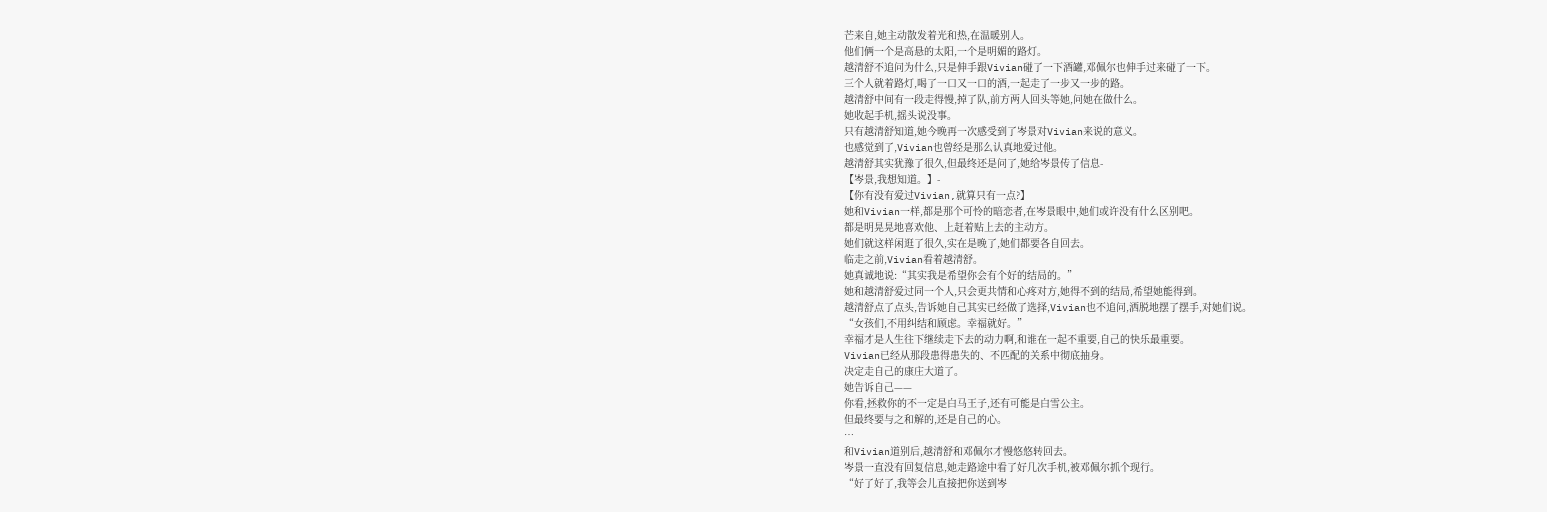芒来自,她主动散发着光和热,在温暖别人。
他们俩一个是高悬的太阳,一个是明媚的路灯。
越清舒不追问为什么,只是伸手跟Vivian碰了一下酒罐,邓佩尔也伸手过来碰了一下。
三个人就着路灯,喝了一口又一口的酒,一起走了一步又一步的路。
越清舒中间有一段走得慢,掉了队,前方两人回头等她,问她在做什么。
她收起手机,摇头说没事。
只有越清舒知道,她今晚再一次感受到了岑景对Vivian来说的意义。
也感觉到了,Vivian也曾经是那么认真地爱过他。
越清舒其实犹豫了很久,但最终还是问了,她给岑景传了信息-
【岑景,我想知道。】-
【你有没有爱过Vivian,就算只有一点?】
她和Vivian一样,都是那个可怜的暗恋者,在岑景眼中,她们或许没有什么区别吧。
都是明晃晃地喜欢他、上赶着贴上去的主动方。
她们就这样闲逛了很久,实在是晚了,她们都要各自回去。
临走之前,Vivian看着越清舒。
她真诚地说:“其实我是希望你会有个好的结局的。”
她和越清舒爱过同一个人,只会更共情和心疼对方,她得不到的结局,希望她能得到。
越清舒点了点头,告诉她自己其实已经做了选择,Vivian也不追问,洒脱地摆了摆手,对她们说。
“女孩们,不用纠结和顾虑。幸福就好。”
幸福才是人生往下继续走下去的动力啊,和谁在一起不重要,自己的快乐最重要。
Vivian已经从那段患得患失的、不匹配的关系中彻底抽身。
决定走自己的康庄大道了。
她告诉自己——
你看,拯救你的不一定是白马王子,还有可能是白雪公主。
但最终要与之和解的,还是自己的心。
…
和Vivian道别后,越清舒和邓佩尔才慢悠悠转回去。
岑景一直没有回复信息,她走路途中看了好几次手机,被邓佩尔抓个现行。
“好了好了,我等会儿直接把你送到岑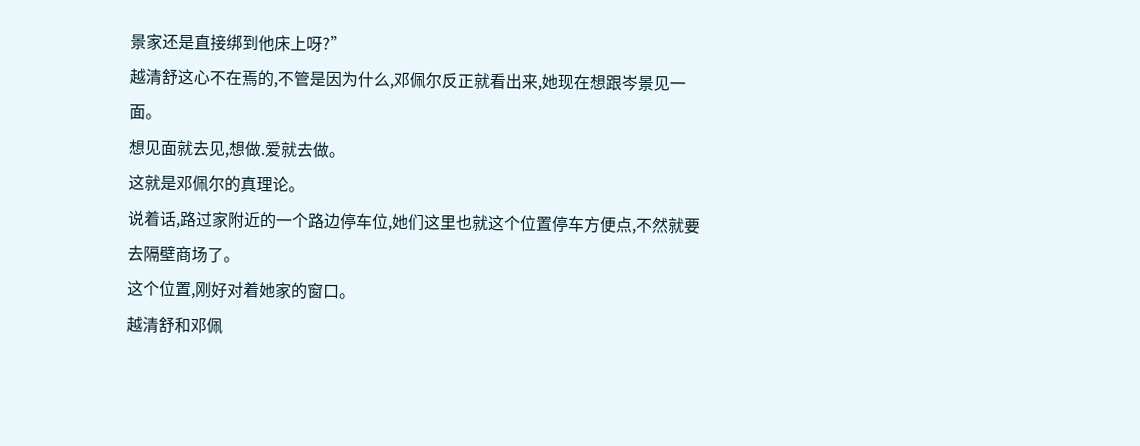景家还是直接绑到他床上呀?”
越清舒这心不在焉的,不管是因为什么,邓佩尔反正就看出来,她现在想跟岑景见一面。
想见面就去见,想做.爱就去做。
这就是邓佩尔的真理论。
说着话,路过家附近的一个路边停车位,她们这里也就这个位置停车方便点,不然就要去隔壁商场了。
这个位置,刚好对着她家的窗口。
越清舒和邓佩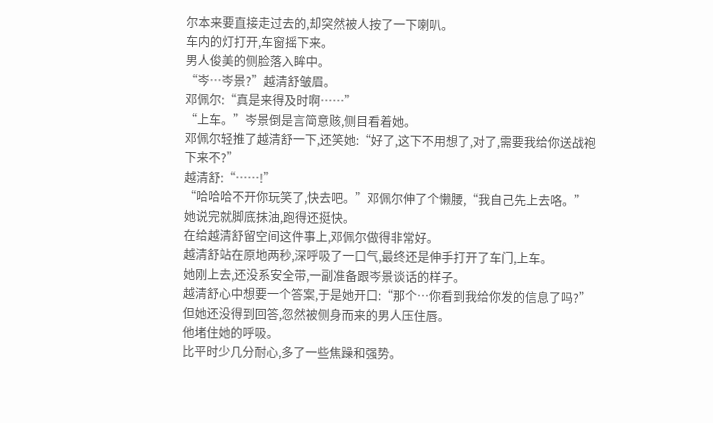尔本来要直接走过去的,却突然被人按了一下喇叭。
车内的灯打开,车窗摇下来。
男人俊美的侧脸落入眸中。
“岑…岑景?”越清舒皱眉。
邓佩尔:“真是来得及时啊……”
“上车。”岑景倒是言简意赅,侧目看着她。
邓佩尔轻推了越清舒一下,还笑她:“好了,这下不用想了,对了,需要我给你送战袍下来不?”
越清舒:“……!”
“哈哈哈不开你玩笑了,快去吧。”邓佩尔伸了个懒腰,“我自己先上去咯。”
她说完就脚底抹油,跑得还挺快。
在给越清舒留空间这件事上,邓佩尔做得非常好。
越清舒站在原地两秒,深呼吸了一口气,最终还是伸手打开了车门,上车。
她刚上去,还没系安全带,一副准备跟岑景谈话的样子。
越清舒心中想要一个答案,于是她开口:“那个…你看到我给你发的信息了吗?”
但她还没得到回答,忽然被侧身而来的男人压住唇。
他堵住她的呼吸。
比平时少几分耐心,多了一些焦躁和强势。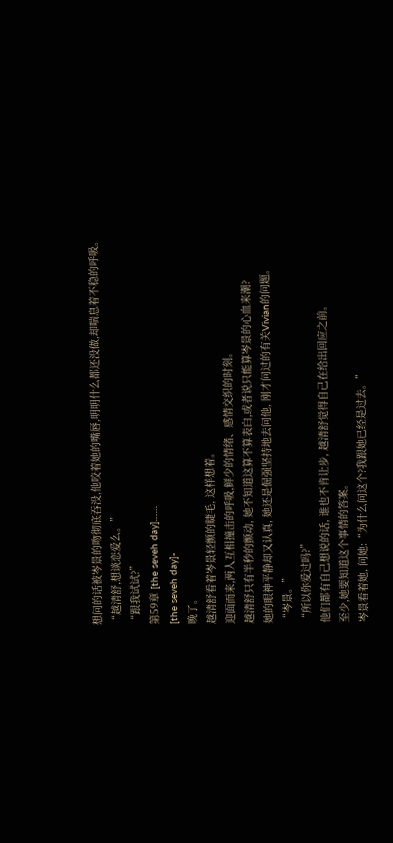想问的话被岑景的吻彻底吞没,他咬着她的嘴唇,明明什么都还没做,却喘息着不稳的呼吸。
“越清舒,想谈恋爱么。”
“跟我试试?”
第59章 [the seveh day]……
[the seveh day]-
晚了。
越清舒看着岑景轻颤的睫毛, 这样想着。
迎面而来,两人互相撞击的呼吸,鲜少的情绪、感情交织的时刻。
越清舒只有半秒的颤动, 她不知道这算不算表白,或者说只能算岑景的心血来潮?
她的眼神平静却又认真, 她还是倔强坚持地去问他, 刚才问过的有关Vivian的问题。
“岑景。”
“所以你爱过吗?”
他们都有自己想说的话, 谁也不肯让步, 越清舒觉得自己在给出回应之前。
至少,她要知道这个事情的答案。
岑景看着她, 问她:“为什么问这个?我跟她已经是过去。”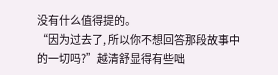没有什么值得提的。
“因为过去了, 所以你不想回答那段故事中的一切吗?”越清舒显得有些咄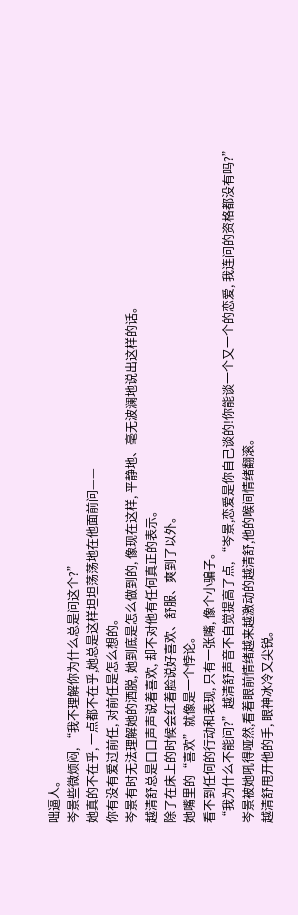咄逼人。
岑景些微烦闷, “我不理解你为什么总是问这个?”
她真的不在乎, 一点都不在乎,她总是这样坦坦荡荡地在他面前问——
你有没有爱过前任, 对前任是怎么想的。
岑景有时无法理解她的洒脱, 她到底是怎么做到的, 像现在这样, 平静地、毫无波澜地说出这样的话。
越清舒总是口口声声说着喜欢, 却不对他有任何真正的表示。
除了在床上的时候会红着脸说好喜欢、舒服、爽到了以外。
她嘴里的“喜欢”就像是一个悖论。
看不到任何的行动和表现, 只有一张嘴, 像个小骗子。
“我为什么不能问?”越清舒声音不自觉提高了点, “岑景,恋爱是你自己谈的!你能谈一个又一个的恋爱, 我连问的资格都没有吗?”
岑景被她吼得哑然,看着眼前情绪越来越激动的越清舒,他的喉间情绪翻滚。
越清舒甩开他的手, 眼神冰冷又尖锐。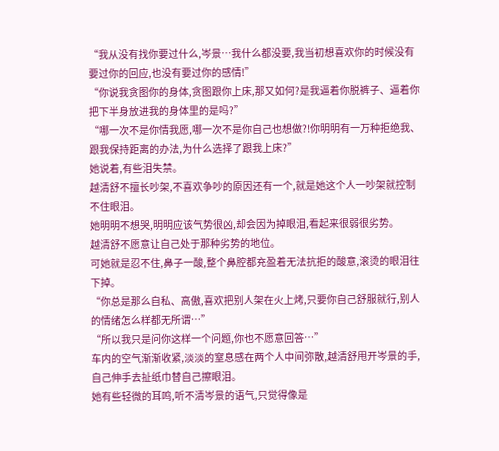“我从没有找你要过什么,岑景…我什么都没要,我当初想喜欢你的时候没有要过你的回应,也没有要过你的感情!”
“你说我贪图你的身体,贪图跟你上床,那又如何?是我逼着你脱裤子、逼着你把下半身放进我的身体里的是吗?”
“哪一次不是你情我愿,哪一次不是你自己也想做?!你明明有一万种拒绝我、跟我保持距离的办法,为什么选择了跟我上床?”
她说着,有些泪失禁。
越清舒不擅长吵架,不喜欢争吵的原因还有一个,就是她这个人一吵架就控制不住眼泪。
她明明不想哭,明明应该气势很凶,却会因为掉眼泪,看起来很弱很劣势。
越清舒不愿意让自己处于那种劣势的地位。
可她就是忍不住,鼻子一酸,整个鼻腔都充盈着无法抗拒的酸意,滚烫的眼泪往下掉。
“你总是那么自私、高傲,喜欢把别人架在火上烤,只要你自己舒服就行,别人的情绪怎么样都无所谓…”
“所以我只是问你这样一个问题,你也不愿意回答…”
车内的空气渐渐收紧,淡淡的窒息感在两个人中间弥散,越清舒甩开岑景的手,自己伸手去扯纸巾替自己擦眼泪。
她有些轻微的耳鸣,听不清岑景的语气,只觉得像是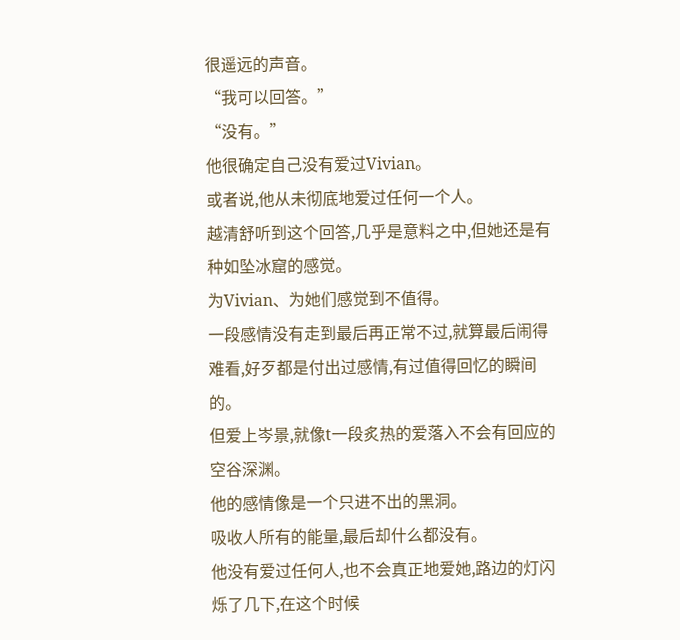很遥远的声音。
“我可以回答。”
“没有。”
他很确定自己没有爱过Vivian。
或者说,他从未彻底地爱过任何一个人。
越清舒听到这个回答,几乎是意料之中,但她还是有种如坠冰窟的感觉。
为Vivian、为她们感觉到不值得。
一段感情没有走到最后再正常不过,就算最后闹得难看,好歹都是付出过感情,有过值得回忆的瞬间的。
但爱上岑景,就像t一段炙热的爱落入不会有回应的空谷深渊。
他的感情像是一个只进不出的黑洞。
吸收人所有的能量,最后却什么都没有。
他没有爱过任何人,也不会真正地爱她,路边的灯闪烁了几下,在这个时候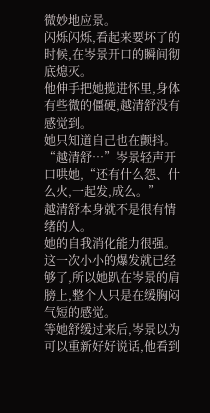微妙地应景。
闪烁闪烁,看起来要坏了的时候,在岑景开口的瞬间彻底熄灭。
他伸手把她揽进怀里,身体有些微的僵硬,越清舒没有感觉到。
她只知道自己也在颤抖。
“越清舒…”岑景轻声开口哄她,“还有什么怨、什么火,一起发,成么。”
越清舒本身就不是很有情绪的人。
她的自我消化能力很强。
这一次小小的爆发就已经够了,所以她趴在岑景的肩膀上,整个人只是在缓胸闷气短的感觉。
等她舒缓过来后,岑景以为可以重新好好说话,他看到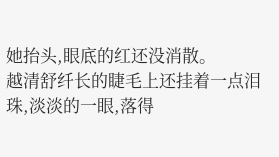她抬头,眼底的红还没消散。
越清舒纤长的睫毛上还挂着一点泪珠,淡淡的一眼,落得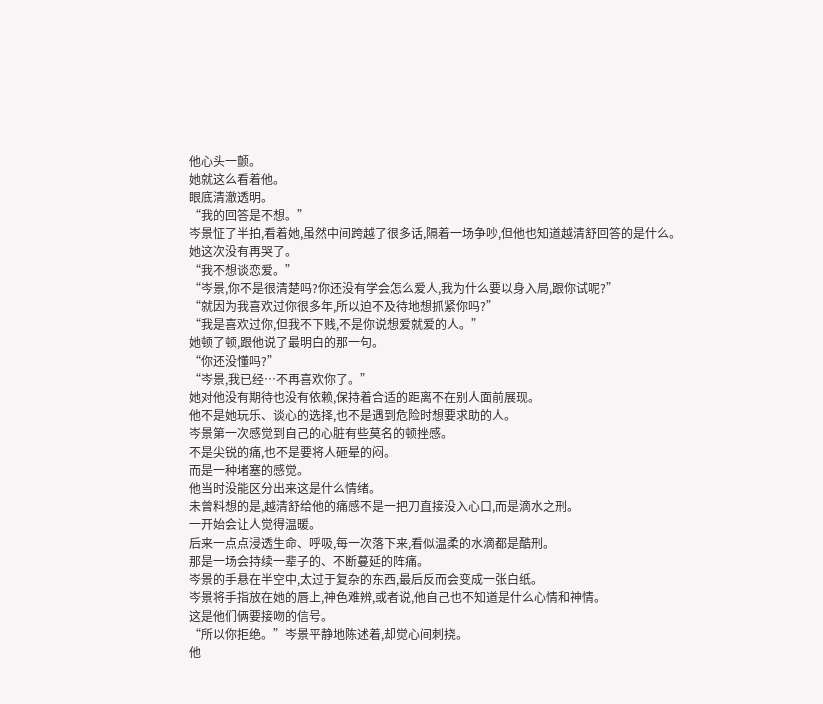他心头一颤。
她就这么看着他。
眼底清澈透明。
“我的回答是不想。”
岑景怔了半拍,看着她,虽然中间跨越了很多话,隔着一场争吵,但他也知道越清舒回答的是什么。
她这次没有再哭了。
“我不想谈恋爱。”
“岑景,你不是很清楚吗?你还没有学会怎么爱人,我为什么要以身入局,跟你试呢?”
“就因为我喜欢过你很多年,所以迫不及待地想抓紧你吗?”
“我是喜欢过你,但我不下贱,不是你说想爱就爱的人。”
她顿了顿,跟他说了最明白的那一句。
“你还没懂吗?”
“岑景,我已经…不再喜欢你了。”
她对他没有期待也没有依赖,保持着合适的距离不在别人面前展现。
他不是她玩乐、谈心的选择,也不是遇到危险时想要求助的人。
岑景第一次感觉到自己的心脏有些莫名的顿挫感。
不是尖锐的痛,也不是要将人砸晕的闷。
而是一种堵塞的感觉。
他当时没能区分出来这是什么情绪。
未曾料想的是,越清舒给他的痛感不是一把刀直接没入心口,而是滴水之刑。
一开始会让人觉得温暖。
后来一点点浸透生命、呼吸,每一次落下来,看似温柔的水滴都是酷刑。
那是一场会持续一辈子的、不断蔓延的阵痛。
岑景的手悬在半空中,太过于复杂的东西,最后反而会变成一张白纸。
岑景将手指放在她的唇上,神色难辨,或者说,他自己也不知道是什么心情和神情。
这是他们俩要接吻的信号。
“所以你拒绝。”岑景平静地陈述着,却觉心间刺挠。
他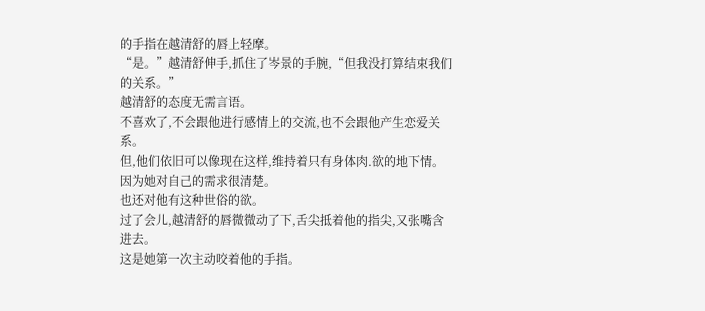的手指在越清舒的唇上轻摩。
“是。”越清舒伸手,抓住了岑景的手腕,“但我没打算结束我们的关系。”
越清舒的态度无需言语。
不喜欢了,不会跟他进行感情上的交流,也不会跟他产生恋爱关系。
但,他们依旧可以像现在这样,维持着只有身体肉.欲的地下情。
因为她对自己的需求很清楚。
也还对他有这种世俗的欲。
过了会儿,越清舒的唇微微动了下,舌尖抵着他的指尖,又张嘴含进去。
这是她第一次主动咬着他的手指。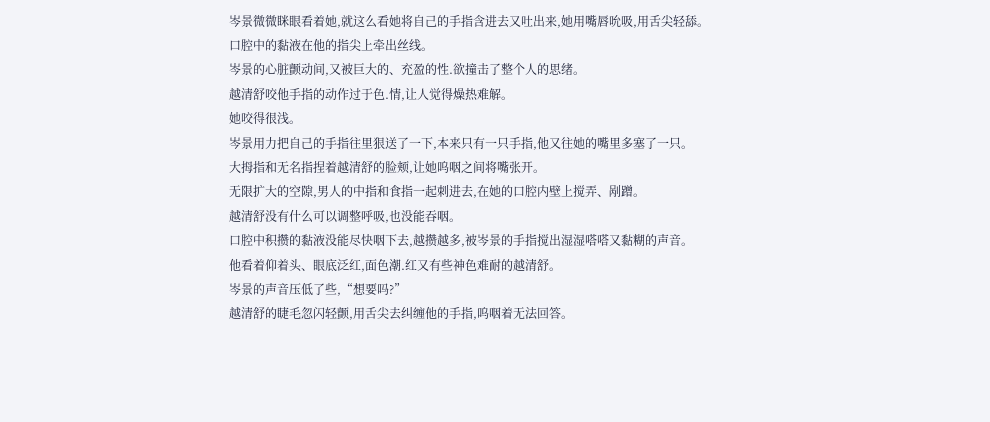岑景微微眯眼看着她,就这么看她将自己的手指含进去又吐出来,她用嘴唇吮吸,用舌尖轻舔。
口腔中的黏液在他的指尖上牵出丝线。
岑景的心脏颤动间,又被巨大的、充盈的性.欲撞击了整个人的思绪。
越清舒咬他手指的动作过于色.情,让人觉得燥热难解。
她咬得很浅。
岑景用力把自己的手指往里狠送了一下,本来只有一只手指,他又往她的嘴里多塞了一只。
大拇指和无名指捏着越清舒的脸颊,让她呜咽之间将嘴张开。
无限扩大的空隙,男人的中指和食指一起刺进去,在她的口腔内壁上搅弄、剐蹭。
越清舒没有什么可以调整呼吸,也没能吞咽。
口腔中积攒的黏液没能尽快咽下去,越攒越多,被岑景的手指搅出湿湿嗒嗒又黏糊的声音。
他看着仰着头、眼底泛红,面色潮.红又有些神色难耐的越清舒。
岑景的声音压低了些,“想要吗?”
越清舒的睫毛忽闪轻颤,用舌尖去纠缠他的手指,呜咽着无法回答。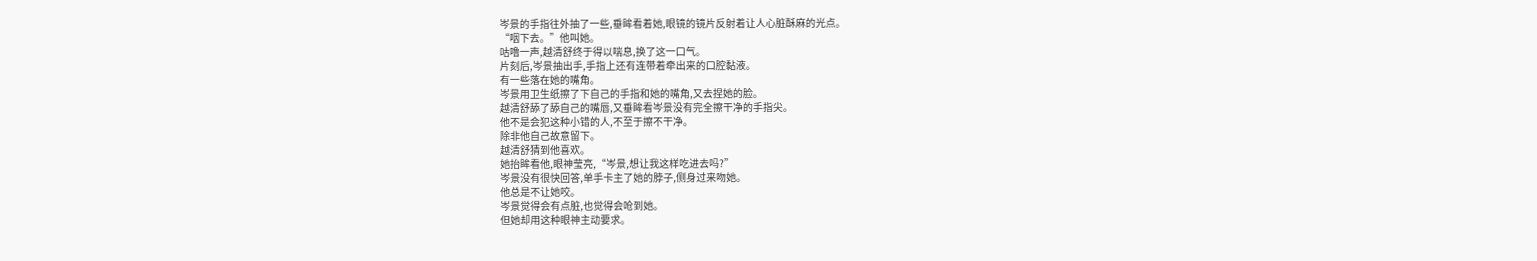岑景的手指往外抽了一些,垂眸看着她,眼镜的镜片反射着让人心脏酥麻的光点。
“咽下去。”他叫她。
咕噜一声,越清舒终于得以喘息,换了这一口气。
片刻后,岑景抽出手,手指上还有连带着牵出来的口腔黏液。
有一些落在她的嘴角。
岑景用卫生纸擦了下自己的手指和她的嘴角,又去捏她的脸。
越清舒舔了舔自己的嘴唇,又垂眸看岑景没有完全擦干净的手指尖。
他不是会犯这种小错的人,不至于擦不干净。
除非他自己故意留下。
越清舒猜到他喜欢。
她抬眸看他,眼神莹亮,“岑景,想让我这样吃进去吗?”
岑景没有很快回答,单手卡主了她的脖子,侧身过来吻她。
他总是不让她咬。
岑景觉得会有点脏,也觉得会呛到她。
但她却用这种眼神主动要求。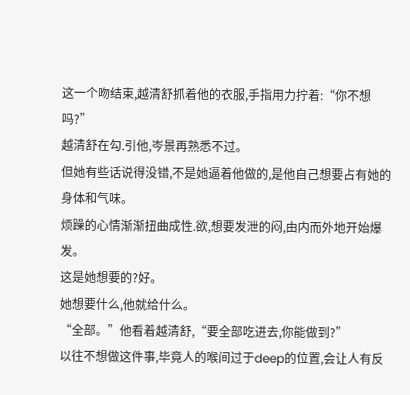这一个吻结束,越清舒抓着他的衣服,手指用力拧着:“你不想吗?”
越清舒在勾.引他,岑景再熟悉不过。
但她有些话说得没错,不是她逼着他做的,是他自己想要占有她的身体和气味。
烦躁的心情渐渐扭曲成性.欲,想要发泄的闷,由内而外地开始爆发。
这是她想要的?好。
她想要什么,他就给什么。
“全部。”他看着越清舒,“要全部吃进去,你能做到?”
以往不想做这件事,毕竟人的喉间过于deep的位置,会让人有反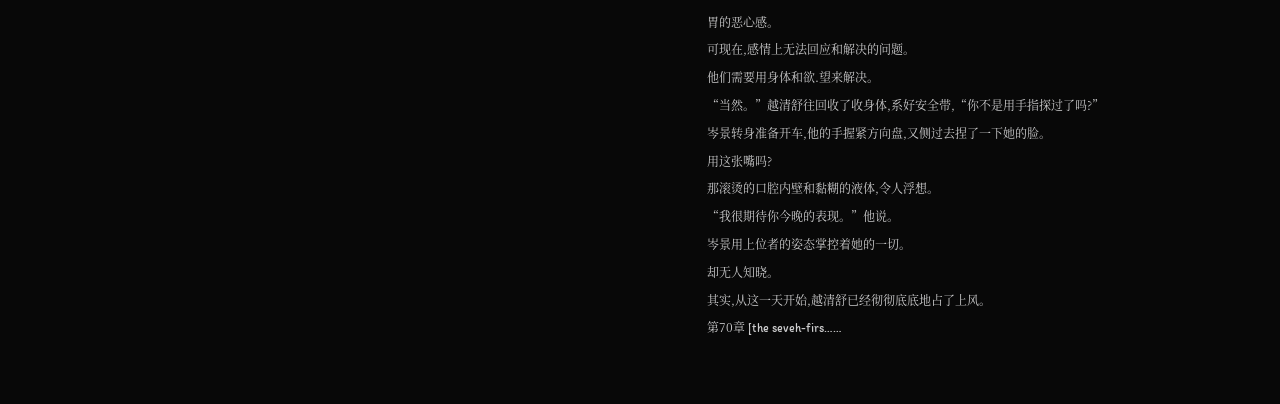胃的恶心感。
可现在,感情上无法回应和解决的问题。
他们需要用身体和欲.望来解决。
“当然。”越清舒往回收了收身体,系好安全带,“你不是用手指探过了吗?”
岑景转身准备开车,他的手握紧方向盘,又侧过去捏了一下她的脸。
用这张嘴吗?
那滚烫的口腔内壁和黏糊的液体,令人浮想。
“我很期待你今晚的表现。”他说。
岑景用上位者的姿态掌控着她的一切。
却无人知晓。
其实,从这一天开始,越清舒已经彻彻底底地占了上风。
第70章 [the seveh-firs……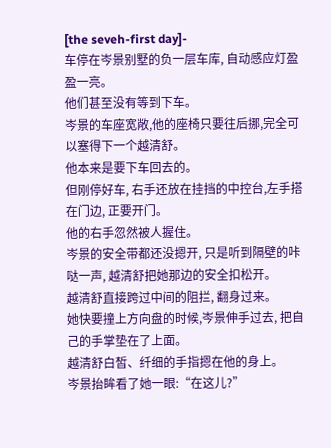[the seveh-first day]-
车停在岑景别墅的负一层车库, 自动感应灯盈盈一亮。
他们甚至没有等到下车。
岑景的车座宽敞,他的座椅只要往后挪,完全可以塞得下一个越清舒。
他本来是要下车回去的。
但刚停好车, 右手还放在挂挡的中控台,左手搭在门边, 正要开门。
他的右手忽然被人握住。
岑景的安全带都还没摁开, 只是听到隔壁的咔哒一声, 越清舒把她那边的安全扣松开。
越清舒直接跨过中间的阻拦, 翻身过来。
她快要撞上方向盘的时候,岑景伸手过去, 把自己的手掌垫在了上面。
越清舒白皙、纤细的手指摁在他的身上。
岑景抬眸看了她一眼:“在这儿?”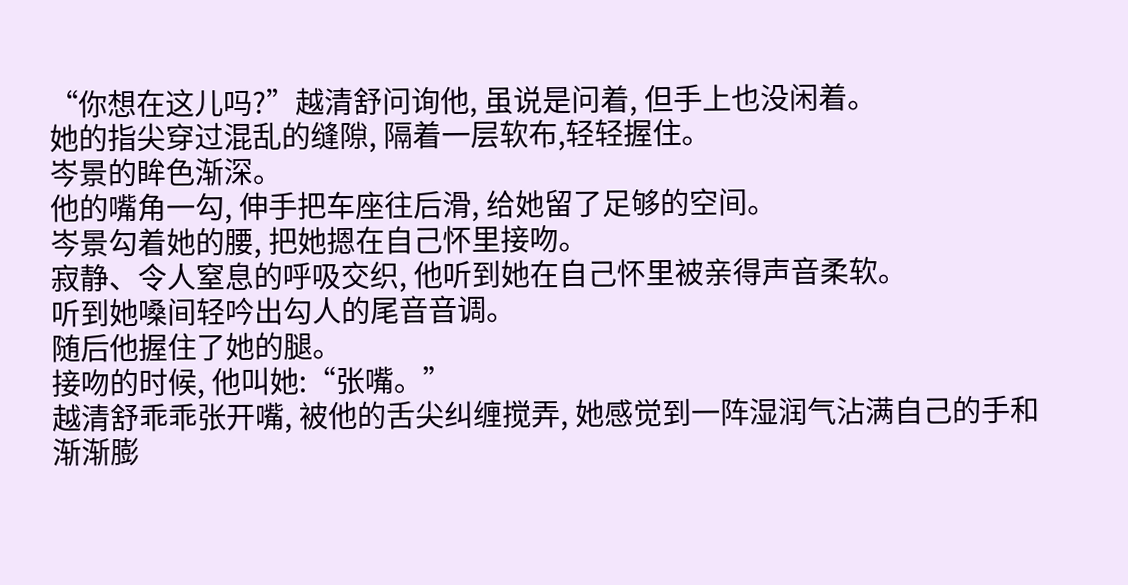“你想在这儿吗?”越清舒问询他, 虽说是问着, 但手上也没闲着。
她的指尖穿过混乱的缝隙, 隔着一层软布,轻轻握住。
岑景的眸色渐深。
他的嘴角一勾, 伸手把车座往后滑, 给她留了足够的空间。
岑景勾着她的腰, 把她摁在自己怀里接吻。
寂静、令人窒息的呼吸交织, 他听到她在自己怀里被亲得声音柔软。
听到她嗓间轻吟出勾人的尾音音调。
随后他握住了她的腿。
接吻的时候, 他叫她:“张嘴。”
越清舒乖乖张开嘴, 被他的舌尖纠缠搅弄, 她感觉到一阵湿润气沾满自己的手和渐渐膨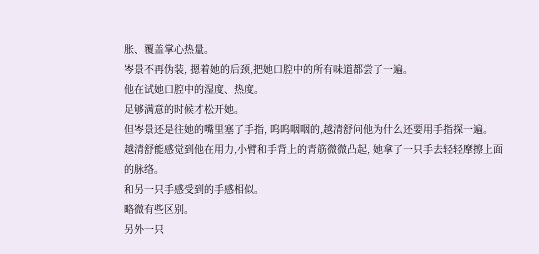胀、覆盖掌心热量。
岑景不再伪装, 摁着她的后颈,把她口腔中的所有味道都尝了一遍。
他在试她口腔中的湿度、热度。
足够满意的时候才松开她。
但岑景还是往她的嘴里塞了手指, 呜呜咽咽的,越清舒问他为什么还要用手指探一遍。
越清舒能感觉到他在用力,小臂和手背上的青筋微微凸起, 她拿了一只手去轻轻摩擦上面的脉络。
和另一只手感受到的手感相似。
略微有些区别。
另外一只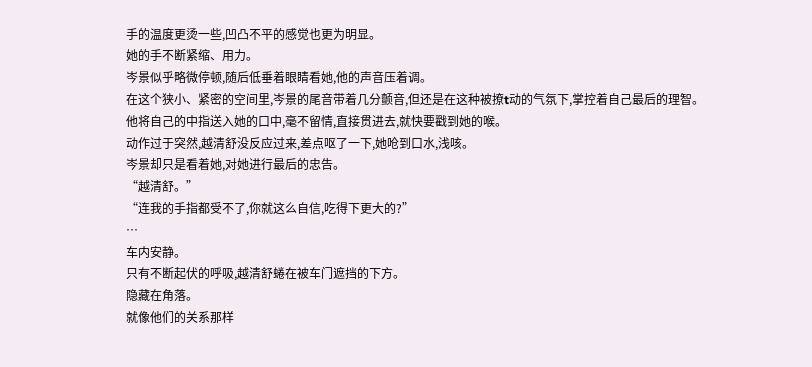手的温度更烫一些,凹凸不平的感觉也更为明显。
她的手不断紧缩、用力。
岑景似乎略微停顿,随后低垂着眼睛看她,他的声音压着调。
在这个狭小、紧密的空间里,岑景的尾音带着几分颤音,但还是在这种被撩t动的气氛下,掌控着自己最后的理智。
他将自己的中指送入她的口中,毫不留情,直接贯进去,就快要戳到她的喉。
动作过于突然,越清舒没反应过来,差点呕了一下,她呛到口水,浅咳。
岑景却只是看着她,对她进行最后的忠告。
“越清舒。”
“连我的手指都受不了,你就这么自信,吃得下更大的?”
…
车内安静。
只有不断起伏的呼吸,越清舒蜷在被车门遮挡的下方。
隐藏在角落。
就像他们的关系那样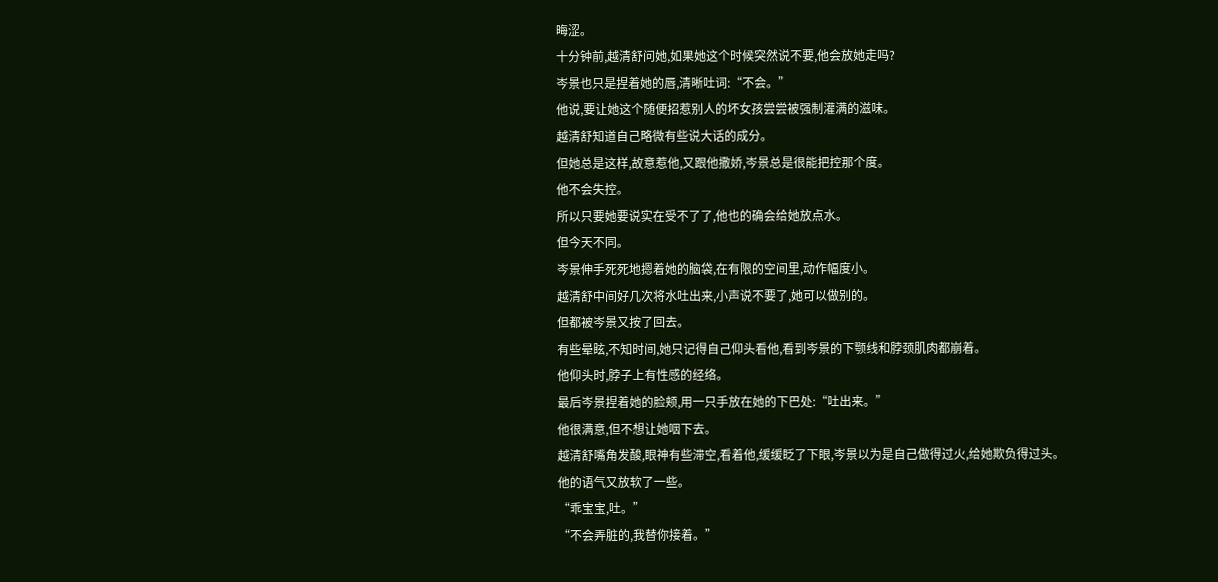晦涩。
十分钟前,越清舒问她,如果她这个时候突然说不要,他会放她走吗?
岑景也只是捏着她的唇,清晰吐词:“不会。”
他说,要让她这个随便招惹别人的坏女孩尝尝被强制灌满的滋味。
越清舒知道自己略微有些说大话的成分。
但她总是这样,故意惹他,又跟他撒娇,岑景总是很能把控那个度。
他不会失控。
所以只要她要说实在受不了了,他也的确会给她放点水。
但今天不同。
岑景伸手死死地摁着她的脑袋,在有限的空间里,动作幅度小。
越清舒中间好几次将水吐出来,小声说不要了,她可以做别的。
但都被岑景又按了回去。
有些晕眩,不知时间,她只记得自己仰头看他,看到岑景的下颚线和脖颈肌肉都崩着。
他仰头时,脖子上有性感的经络。
最后岑景捏着她的脸颊,用一只手放在她的下巴处:“吐出来。”
他很满意,但不想让她咽下去。
越清舒嘴角发酸,眼神有些滞空,看着他,缓缓眨了下眼,岑景以为是自己做得过火,给她欺负得过头。
他的语气又放软了一些。
“乖宝宝,吐。”
“不会弄脏的,我替你接着。”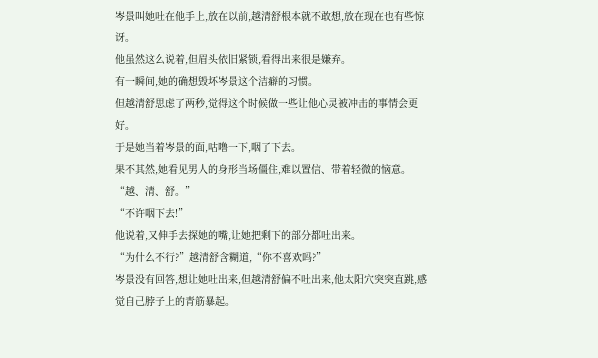岑景叫她吐在他手上,放在以前,越清舒根本就不敢想,放在现在也有些惊讶。
他虽然这么说着,但眉头依旧紧锁,看得出来很是嫌弃。
有一瞬间,她的确想毁坏岑景这个洁癖的习惯。
但越清舒思虑了两秒,觉得这个时候做一些让他心灵被冲击的事情会更好。
于是她当着岑景的面,咕噜一下,咽了下去。
果不其然,她看见男人的身形当场僵住,难以置信、带着轻微的恼意。
“越、清、舒。”
“不许咽下去!”
他说着,又伸手去探她的嘴,让她把剩下的部分都吐出来。
“为什么不行?”越清舒含糊道,“你不喜欢吗?”
岑景没有回答,想让她吐出来,但越清舒偏不吐出来,他太阳穴突突直跳,感觉自己脖子上的青筋暴起。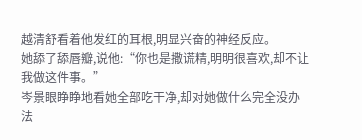越清舒看着他发红的耳根,明显兴奋的神经反应。
她舔了舔唇瓣,说他:“你也是撒谎精,明明很喜欢,却不让我做这件事。”
岑景眼睁睁地看她全部吃干净,却对她做什么完全没办法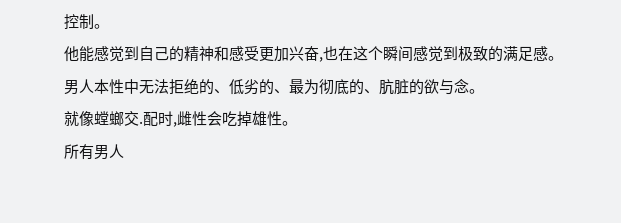控制。
他能感觉到自己的精神和感受更加兴奋,也在这个瞬间感觉到极致的满足感。
男人本性中无法拒绝的、低劣的、最为彻底的、肮脏的欲与念。
就像螳螂交.配时,雌性会吃掉雄性。
所有男人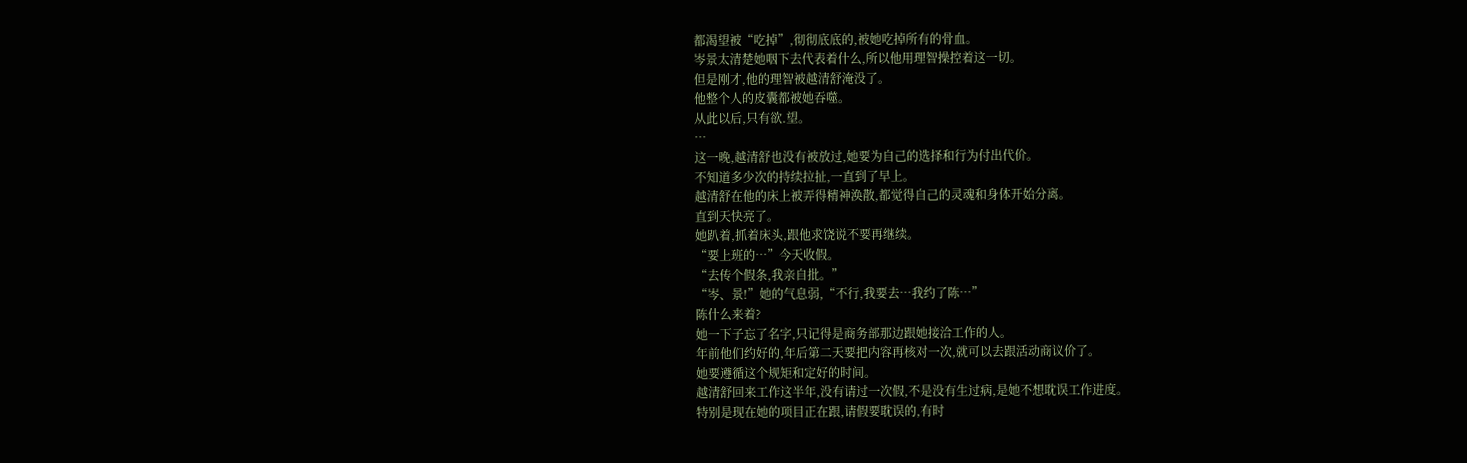都渴望被“吃掉”,彻彻底底的,被她吃掉所有的骨血。
岑景太清楚她咽下去代表着什么,所以他用理智操控着这一切。
但是刚才,他的理智被越清舒淹没了。
他整个人的皮囊都被她吞噬。
从此以后,只有欲.望。
…
这一晚,越清舒也没有被放过,她要为自己的选择和行为付出代价。
不知道多少次的持续拉扯,一直到了早上。
越清舒在他的床上被弄得精神涣散,都觉得自己的灵魂和身体开始分离。
直到天快亮了。
她趴着,抓着床头,跟他求饶说不要再继续。
“要上班的…”今天收假。
“去传个假条,我亲自批。”
“岑、景!”她的气息弱,“不行,我要去…我约了陈…”
陈什么来着?
她一下子忘了名字,只记得是商务部那边跟她接洽工作的人。
年前他们约好的,年后第二天要把内容再核对一次,就可以去跟活动商议价了。
她要遵循这个规矩和定好的时间。
越清舒回来工作这半年,没有请过一次假,不是没有生过病,是她不想耽误工作进度。
特别是现在她的项目正在跟,请假要耽误的,有时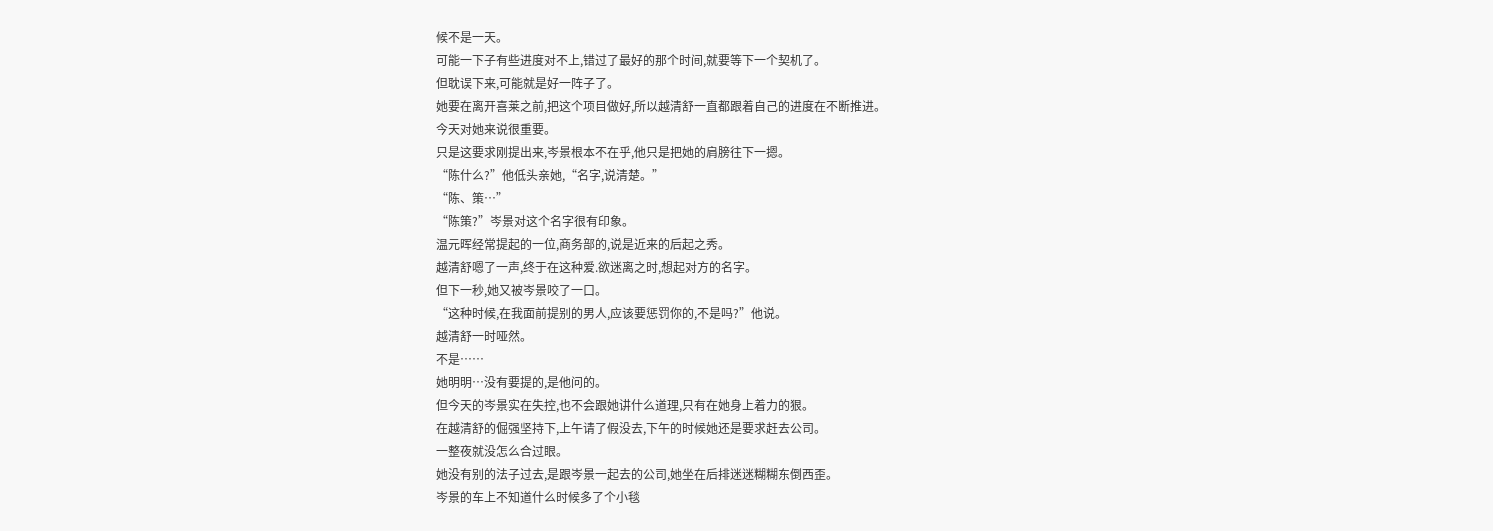候不是一天。
可能一下子有些进度对不上,错过了最好的那个时间,就要等下一个契机了。
但耽误下来,可能就是好一阵子了。
她要在离开喜莱之前,把这个项目做好,所以越清舒一直都跟着自己的进度在不断推进。
今天对她来说很重要。
只是这要求刚提出来,岑景根本不在乎,他只是把她的肩膀往下一摁。
“陈什么?”他低头亲她,“名字,说清楚。”
“陈、策…”
“陈策?”岑景对这个名字很有印象。
温元晖经常提起的一位,商务部的,说是近来的后起之秀。
越清舒嗯了一声,终于在这种爱.欲迷离之时,想起对方的名字。
但下一秒,她又被岑景咬了一口。
“这种时候,在我面前提别的男人,应该要惩罚你的,不是吗?”他说。
越清舒一时哑然。
不是……
她明明…没有要提的,是他问的。
但今天的岑景实在失控,也不会跟她讲什么道理,只有在她身上着力的狠。
在越清舒的倔强坚持下,上午请了假没去,下午的时候她还是要求赶去公司。
一整夜就没怎么合过眼。
她没有别的法子过去,是跟岑景一起去的公司,她坐在后排迷迷糊糊东倒西歪。
岑景的车上不知道什么时候多了个小毯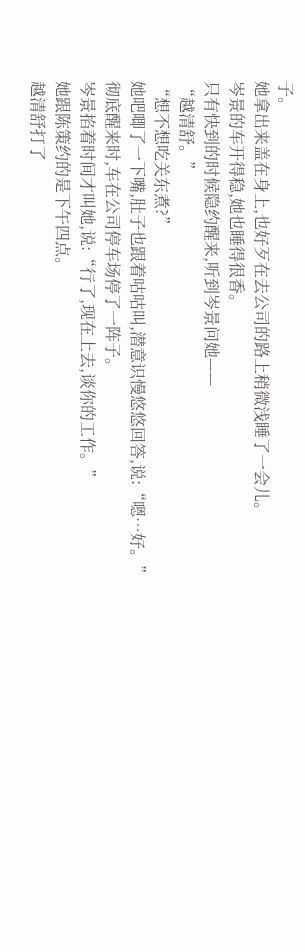子。
她拿出来盖在身上,也好歹在去公司的路上稍微浅睡了一会儿。
岑景的车开得稳,她也睡得很香。
只有快到的时候隐约醒来,听到岑景问她——
“越清舒。”
“想不想吃关东煮?”
她吧唧了一下嘴,肚子也跟着咕咕叫,潜意识慢悠悠回答,说:“嗯…好。”
彻底醒来时,车在公司停车场停了一阵子。
岑景掐着时间才叫她,说:“行了,现在上去,谈你的工作。”
她跟陈策约的是下午四点。
越清舒打了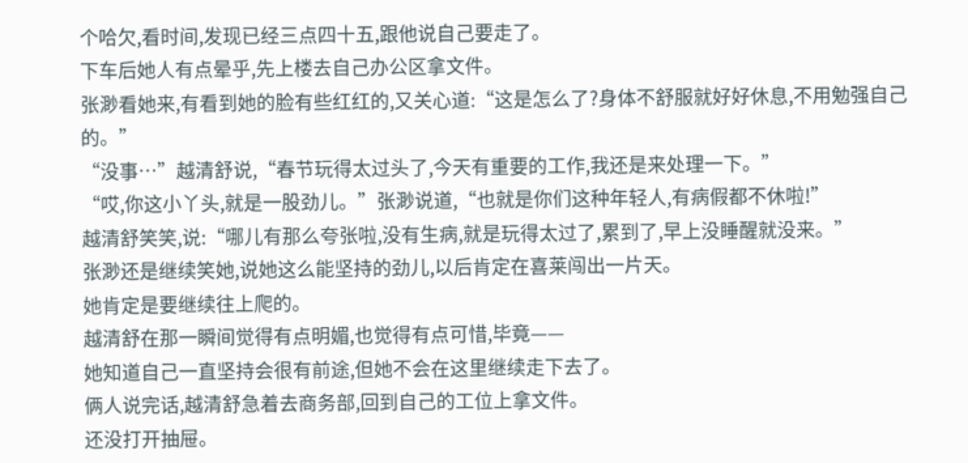个哈欠,看时间,发现已经三点四十五,跟他说自己要走了。
下车后她人有点晕乎,先上楼去自己办公区拿文件。
张渺看她来,有看到她的脸有些红红的,又关心道:“这是怎么了?身体不舒服就好好休息,不用勉强自己的。”
“没事…”越清舒说,“春节玩得太过头了,今天有重要的工作,我还是来处理一下。”
“哎,你这小丫头,就是一股劲儿。”张渺说道,“也就是你们这种年轻人,有病假都不休啦!”
越清舒笑笑,说:“哪儿有那么夸张啦,没有生病,就是玩得太过了,累到了,早上没睡醒就没来。”
张渺还是继续笑她,说她这么能坚持的劲儿,以后肯定在喜莱闯出一片天。
她肯定是要继续往上爬的。
越清舒在那一瞬间觉得有点明媚,也觉得有点可惜,毕竟——
她知道自己一直坚持会很有前途,但她不会在这里继续走下去了。
俩人说完话,越清舒急着去商务部,回到自己的工位上拿文件。
还没打开抽屉。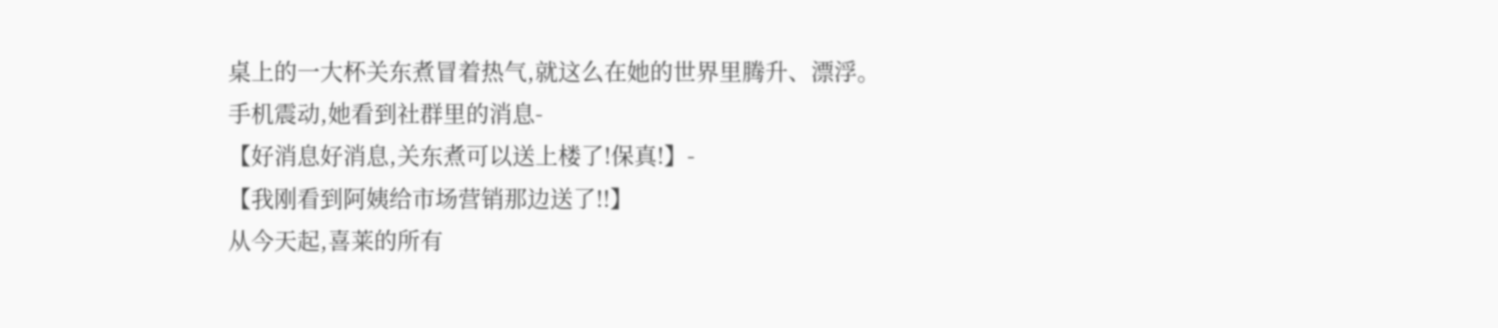桌上的一大杯关东煮冒着热气,就这么在她的世界里腾升、漂浮。
手机震动,她看到社群里的消息-
【好消息好消息,关东煮可以送上楼了!保真!】-
【我刚看到阿姨给市场营销那边送了!!】
从今天起,喜莱的所有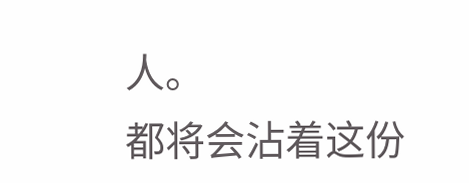人。
都将会沾着这份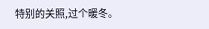特别的关照,过个暖冬。